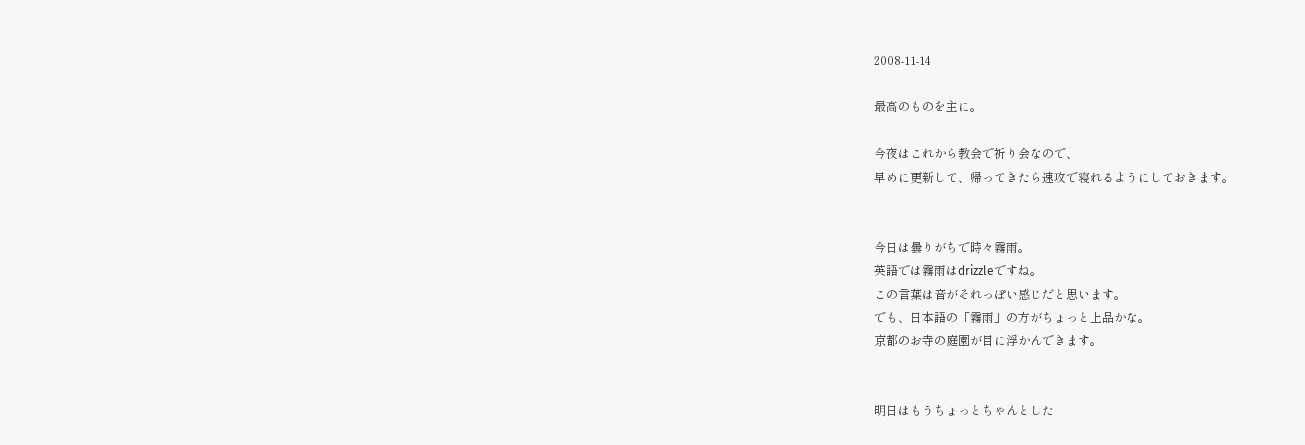2008-11-14

最高のものを主に。

今夜はこれから教会で祈り会なので、
早めに更新して、帰ってきたら速攻で寝れるようにしておきます。


今日は曇りがちで時々霧雨。
英語では霧雨はdrizzleですね。
この言葉は音がそれっぽい感じだと思います。
でも、日本語の「霧雨」の方がちょっと上品かな。
京都のお寺の庭園が目に浮かんできます。


明日はもうちょっとちゃんとした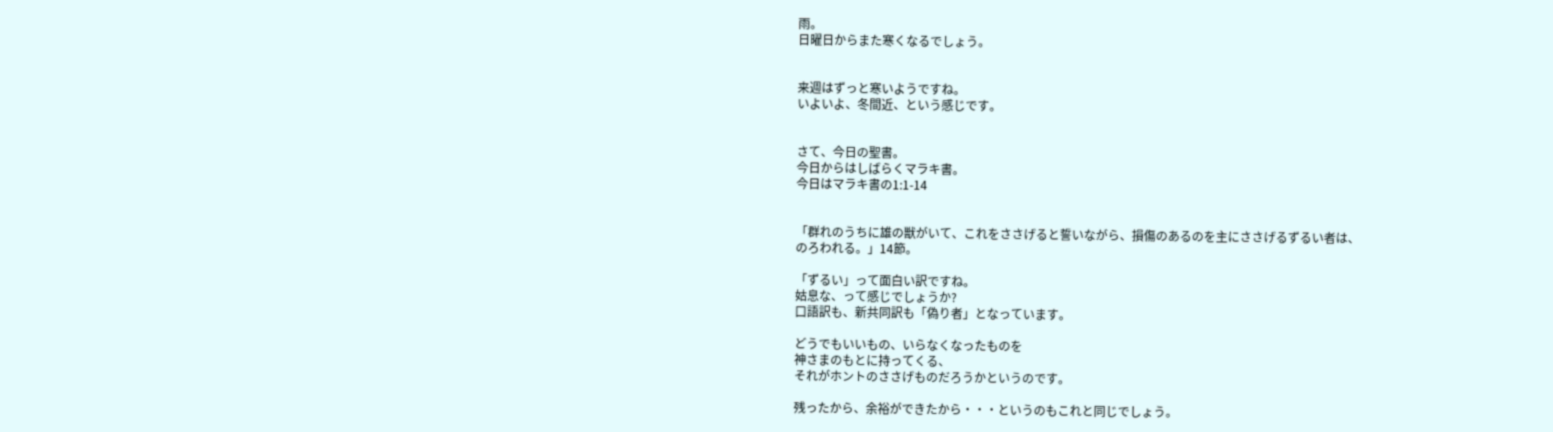雨。
日曜日からまた寒くなるでしょう。


来週はずっと寒いようですね。
いよいよ、冬間近、という感じです。


さて、今日の聖書。
今日からはしばらくマラキ書。
今日はマラキ書の1:1-14


「群れのうちに雄の獣がいて、これをささげると誓いながら、損傷のあるのを主にささげるずるい者は、
のろわれる。」14節。

「ずるい」って面白い訳ですね。
姑息な、って感じでしょうか?
口語訳も、新共同訳も「偽り者」となっています。

どうでもいいもの、いらなくなったものを
神さまのもとに持ってくる、
それがホントのささげものだろうかというのです。

残ったから、余裕ができたから・・・というのもこれと同じでしょう。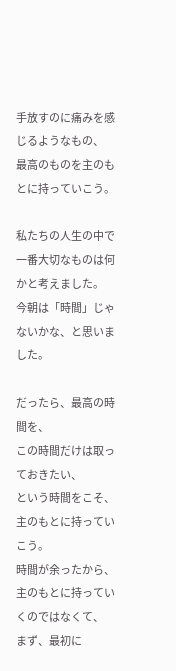手放すのに痛みを感じるようなもの、
最高のものを主のもとに持っていこう。

私たちの人生の中で一番大切なものは何かと考えました。
今朝は「時間」じゃないかな、と思いました。

だったら、最高の時間を、
この時間だけは取っておきたい、
という時間をこそ、主のもとに持っていこう。
時間が余ったから、主のもとに持っていくのではなくて、
まず、最初に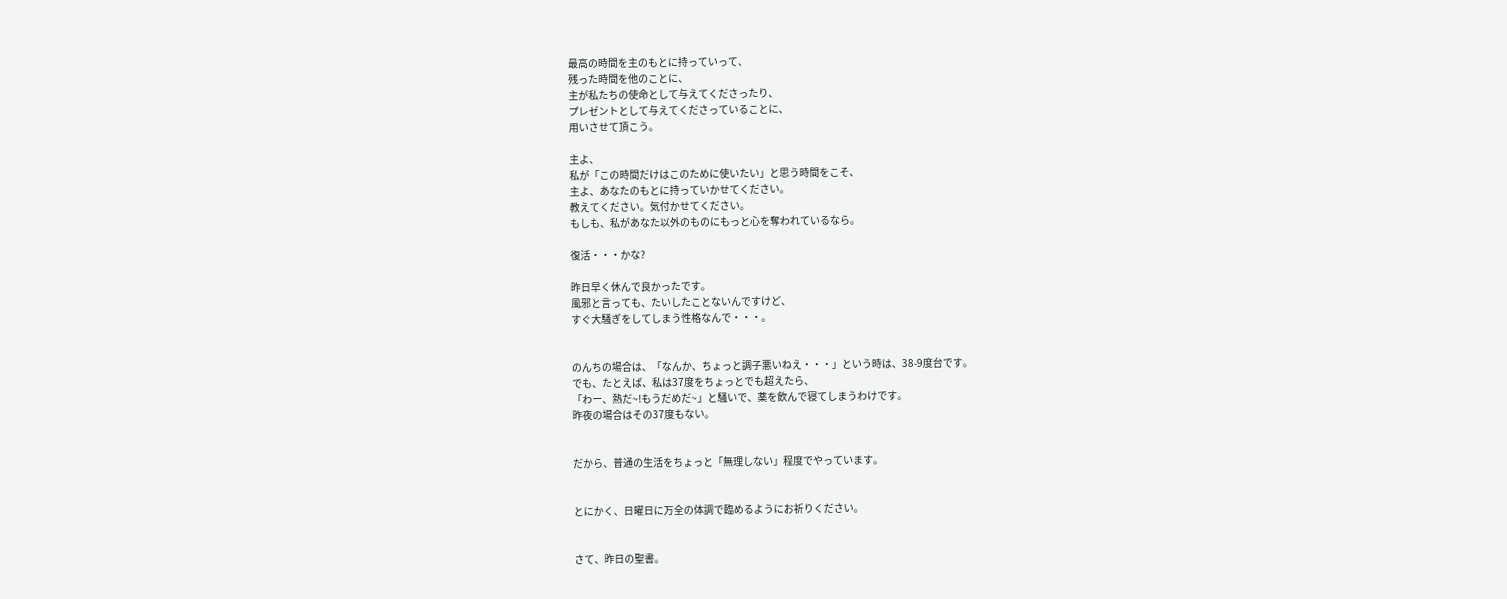最高の時間を主のもとに持っていって、
残った時間を他のことに、
主が私たちの使命として与えてくださったり、
プレゼントとして与えてくださっていることに、
用いさせて頂こう。

主よ、
私が「この時間だけはこのために使いたい」と思う時間をこそ、
主よ、あなたのもとに持っていかせてください。
教えてください。気付かせてください。
もしも、私があなた以外のものにもっと心を奪われているなら。

復活・・・かな?

昨日早く休んで良かったです。
風邪と言っても、たいしたことないんですけど、
すぐ大騒ぎをしてしまう性格なんで・・・。


のんちの場合は、「なんか、ちょっと調子悪いねえ・・・」という時は、38-9度台です。
でも、たとえば、私は37度をちょっとでも超えたら、
「わー、熱だ~!もうだめだ~」と騒いで、薬を飲んで寝てしまうわけです。
昨夜の場合はその37度もない。


だから、普通の生活をちょっと「無理しない」程度でやっています。


とにかく、日曜日に万全の体調で臨めるようにお祈りください。


さて、昨日の聖書。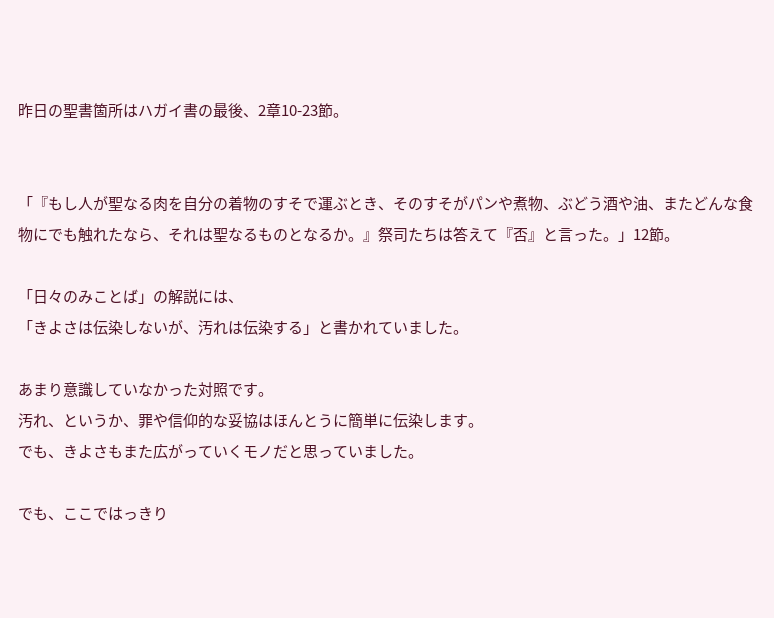昨日の聖書箇所はハガイ書の最後、2章10-23節。


「『もし人が聖なる肉を自分の着物のすそで運ぶとき、そのすそがパンや煮物、ぶどう酒や油、またどんな食物にでも触れたなら、それは聖なるものとなるか。』祭司たちは答えて『否』と言った。」12節。

「日々のみことば」の解説には、
「きよさは伝染しないが、汚れは伝染する」と書かれていました。

あまり意識していなかった対照です。
汚れ、というか、罪や信仰的な妥協はほんとうに簡単に伝染します。
でも、きよさもまた広がっていくモノだと思っていました。

でも、ここではっきり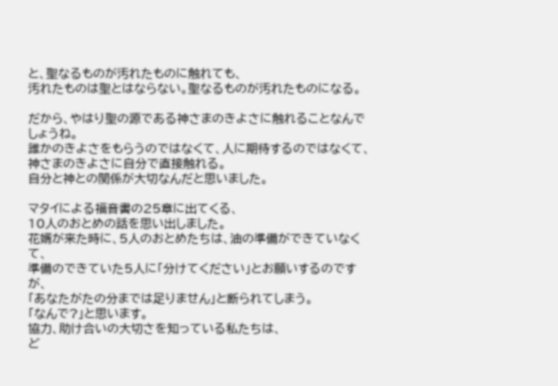と、聖なるものが汚れたものに触れても、
汚れたものは聖とはならない。聖なるものが汚れたものになる。

だから、やはり聖の源である神さまのきよさに触れることなんでしょうね。
誰かのきよさをもらうのではなくて、人に期待するのではなくて、
神さまのきよさに自分で直接触れる。
自分と神との関係が大切なんだと思いました。

マタイによる福音書の25章に出てくる、
10人のおとめの話を思い出しました。
花婿が来た時に、5人のおとめたちは、油の準備ができていなくて、
準備のできていた5人に「分けてください」とお願いするのですが、
「あなたがたの分までは足りません」と断られてしまう。
「なんで?」と思います。
協力、助け合いの大切さを知っている私たちは、
ど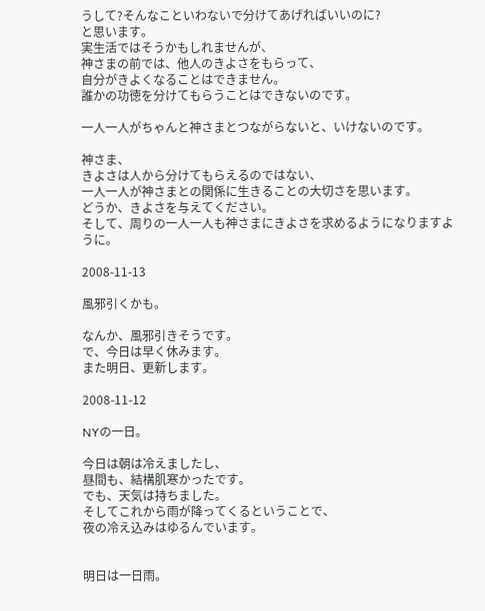うして?そんなこといわないで分けてあげればいいのに?
と思います。
実生活ではそうかもしれませんが、
神さまの前では、他人のきよさをもらって、
自分がきよくなることはできません。
誰かの功徳を分けてもらうことはできないのです。

一人一人がちゃんと神さまとつながらないと、いけないのです。

神さま、
きよさは人から分けてもらえるのではない、
一人一人が神さまとの関係に生きることの大切さを思います。
どうか、きよさを与えてください。
そして、周りの一人一人も神さまにきよさを求めるようになりますように。

2008-11-13

風邪引くかも。

なんか、風邪引きそうです。
で、今日は早く休みます。
また明日、更新します。

2008-11-12

NYの一日。

今日は朝は冷えましたし、
昼間も、結構肌寒かったです。
でも、天気は持ちました。
そしてこれから雨が降ってくるということで、
夜の冷え込みはゆるんでいます。


明日は一日雨。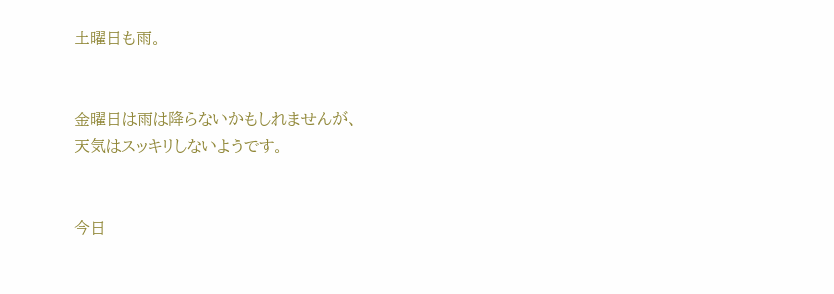土曜日も雨。


金曜日は雨は降らないかもしれませんが、
天気はスッキリしないようです。


今日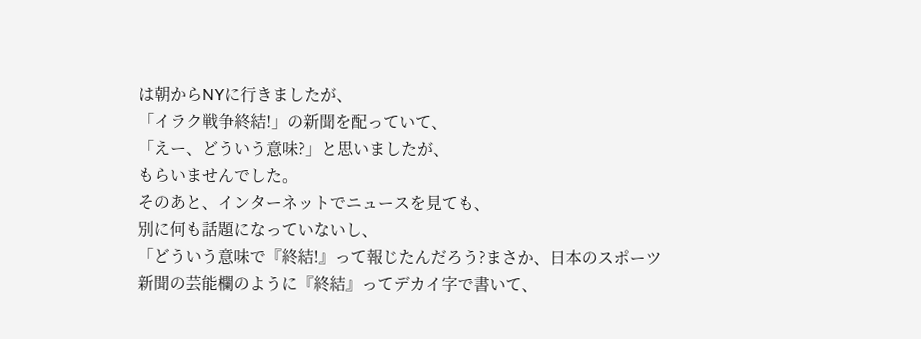は朝からNYに行きましたが、
「イラク戦争終結!」の新聞を配っていて、
「えー、どういう意味?」と思いましたが、
もらいませんでした。
そのあと、インターネットでニュースを見ても、
別に何も話題になっていないし、
「どういう意味で『終結!』って報じたんだろう?まさか、日本のスポーツ新聞の芸能欄のように『終結』ってデカイ字で書いて、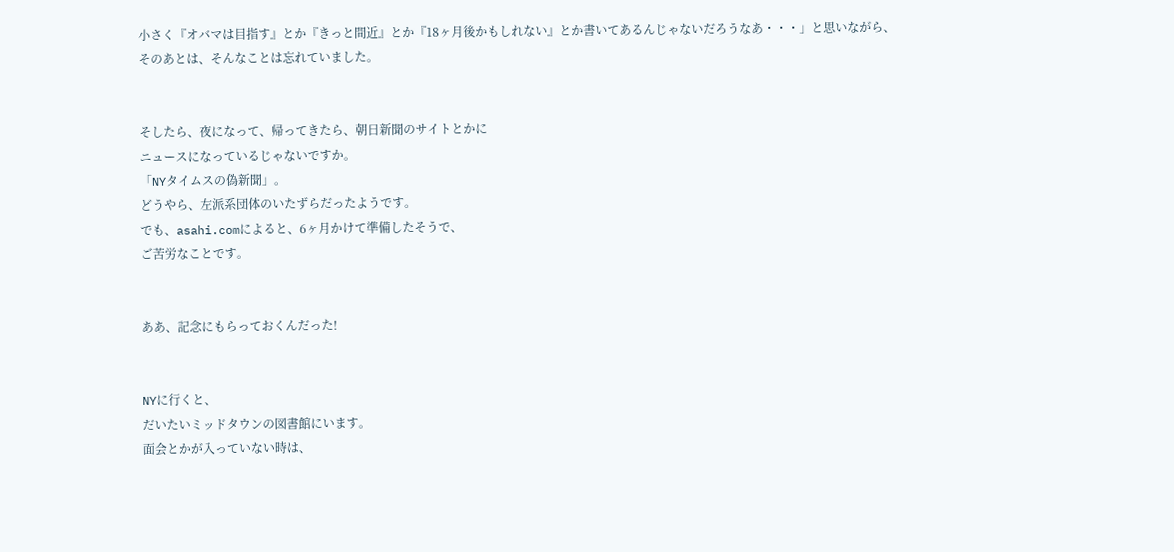小さく『オバマは目指す』とか『きっと間近』とか『18ヶ月後かもしれない』とか書いてあるんじゃないだろうなあ・・・」と思いながら、
そのあとは、そんなことは忘れていました。


そしたら、夜になって、帰ってきたら、朝日新聞のサイトとかに
ニュースになっているじゃないですか。
「NYタイムスの偽新聞」。
どうやら、左派系団体のいたずらだったようです。
でも、asahi.comによると、6ヶ月かけて準備したそうで、
ご苦労なことです。


ああ、記念にもらっておくんだった!


NYに行くと、
だいたいミッドタウンの図書館にいます。
面会とかが入っていない時は、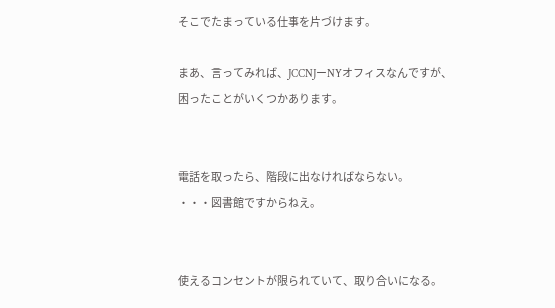そこでたまっている仕事を片づけます。

まあ、言ってみれば、JCCNJーNYオフィスなんですが、
困ったことがいくつかあります。


電話を取ったら、階段に出なければならない。
・・・図書館ですからねえ。


使えるコンセントが限られていて、取り合いになる。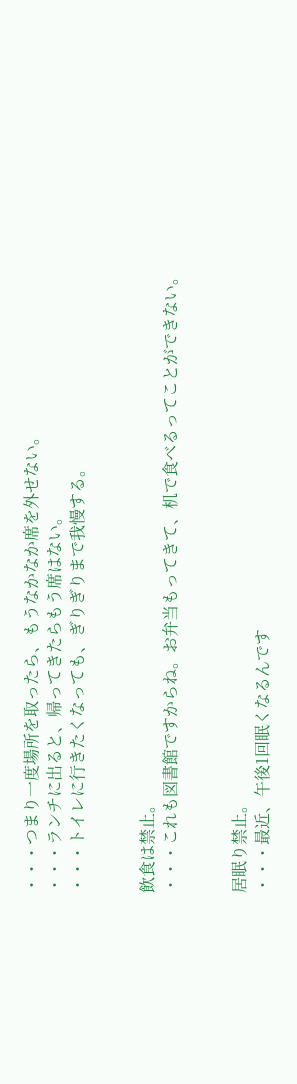・・・つまり一度場所を取ったら、もうなかなか席を外せない。
・・・ランチに出ると、帰ってきたらもう席はない。
・・・トイレに行きたくなっても、ぎりぎりまで我慢する。


飲食は禁止。
・・・これも図書館ですからね。お弁当もってきて、机で食べるってことができない。


居眠り禁止。
・・・最近、午後1回眠くなるんです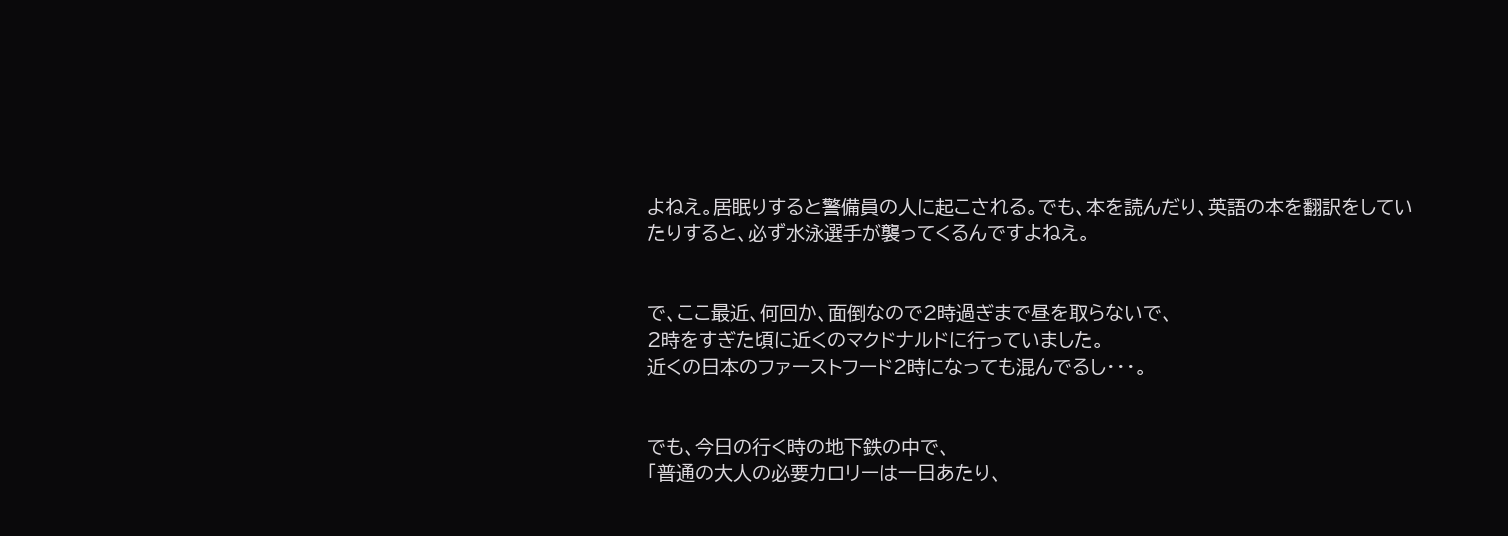よねえ。居眠りすると警備員の人に起こされる。でも、本を読んだり、英語の本を翻訳をしていたりすると、必ず水泳選手が襲ってくるんですよねえ。


で、ここ最近、何回か、面倒なので2時過ぎまで昼を取らないで、
2時をすぎた頃に近くのマクドナルドに行っていました。
近くの日本のファーストフード2時になっても混んでるし・・・。


でも、今日の行く時の地下鉄の中で、
「普通の大人の必要カロリーは一日あたり、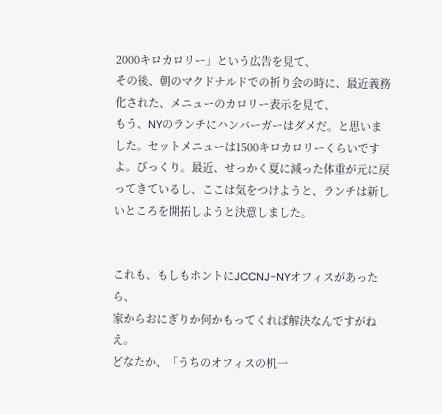2000キロカロリー」という広告を見て、
その後、朝のマクドナルドでの祈り会の時に、最近義務化された、メニューのカロリー表示を見て、
もう、NYのランチにハンバーガーはダメだ。と思いました。セットメニューは1500キロカロリーくらいですよ。びっくり。最近、せっかく夏に減った体重が元に戻ってきているし、ここは気をつけようと、ランチは新しいところを開拓しようと決意しました。


これも、もしもホントにJCCNJ-NYオフィスがあったら、
家からおにぎりか何かもってくれば解決なんですがねえ。
どなたか、「うちのオフィスの机一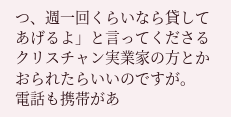つ、週一回くらいなら貸してあげるよ」と言ってくださるクリスチャン実業家の方とかおられたらいいのですが。
電話も携帯があ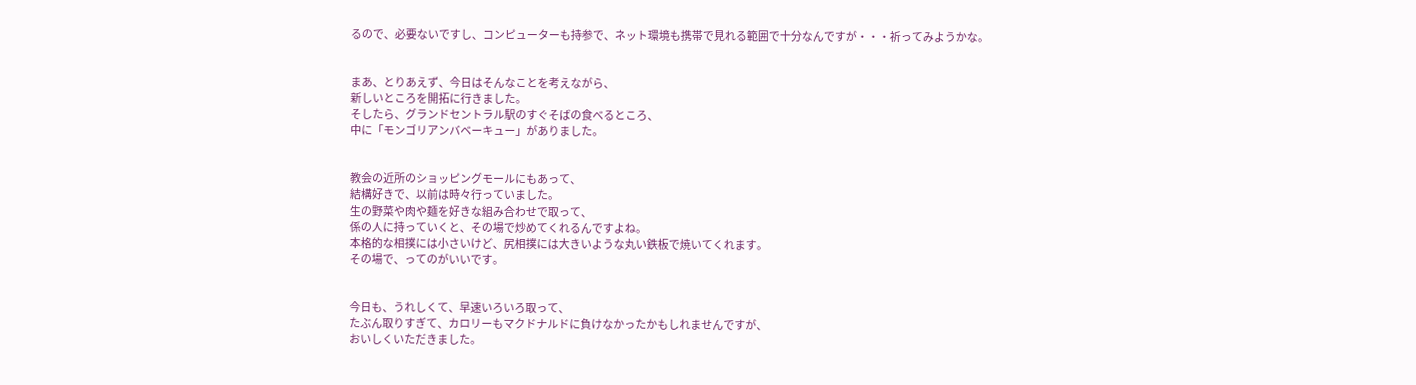るので、必要ないですし、コンピューターも持参で、ネット環境も携帯で見れる範囲で十分なんですが・・・祈ってみようかな。


まあ、とりあえず、今日はそんなことを考えながら、
新しいところを開拓に行きました。
そしたら、グランドセントラル駅のすぐそばの食べるところ、
中に「モンゴリアンバベーキュー」がありました。


教会の近所のショッピングモールにもあって、
結構好きで、以前は時々行っていました。
生の野菜や肉や麺を好きな組み合わせで取って、
係の人に持っていくと、その場で炒めてくれるんですよね。
本格的な相撲には小さいけど、尻相撲には大きいような丸い鉄板で焼いてくれます。
その場で、ってのがいいです。


今日も、うれしくて、早速いろいろ取って、
たぶん取りすぎて、カロリーもマクドナルドに負けなかったかもしれませんですが、
おいしくいただきました。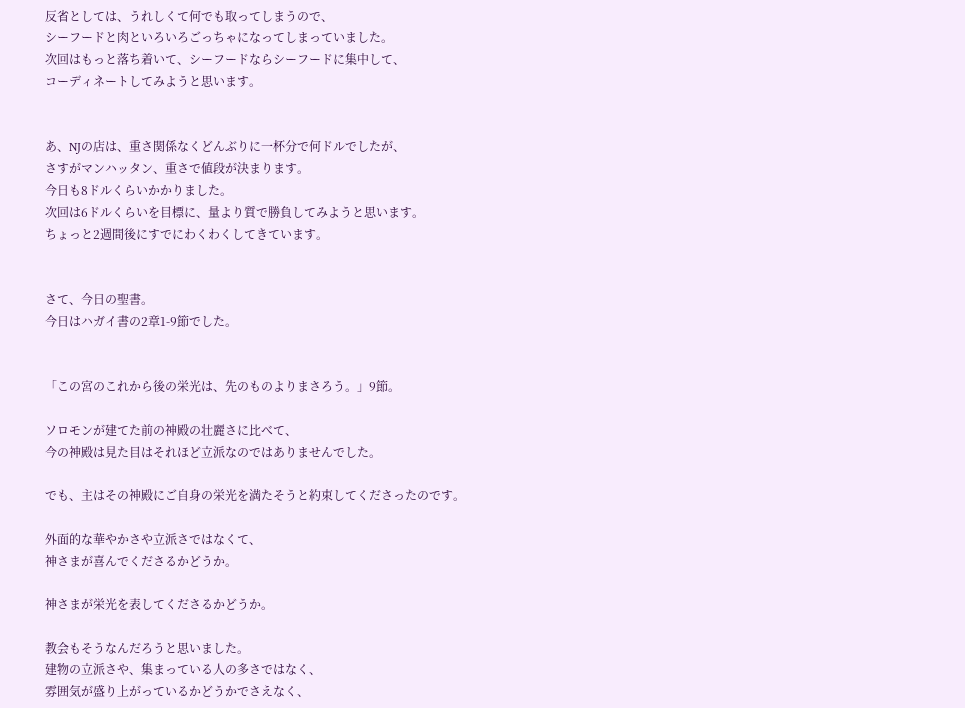反省としては、うれしくて何でも取ってしまうので、
シーフードと肉といろいろごっちゃになってしまっていました。
次回はもっと落ち着いて、シーフードならシーフードに集中して、
コーディネートしてみようと思います。


あ、NJの店は、重さ関係なくどんぶりに一杯分で何ドルでしたが、
さすがマンハッタン、重さで値段が決まります。
今日も8ドルくらいかかりました。
次回は6ドルくらいを目標に、量より質で勝負してみようと思います。
ちょっと2週間後にすでにわくわくしてきています。


さて、今日の聖書。
今日はハガイ書の2章1-9節でした。


「この宮のこれから後の栄光は、先のものよりまさろう。」9節。

ソロモンが建てた前の神殿の壮麗さに比べて、
今の神殿は見た目はそれほど立派なのではありませんでした。

でも、主はその神殿にご自身の栄光を満たそうと約束してくださったのです。

外面的な華やかさや立派さではなくて、
神さまが喜んでくださるかどうか。

神さまが栄光を表してくださるかどうか。

教会もそうなんだろうと思いました。
建物の立派さや、集まっている人の多さではなく、
雰囲気が盛り上がっているかどうかでさえなく、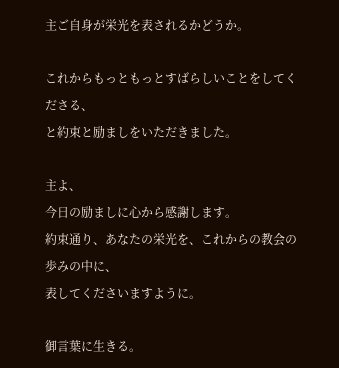主ご自身が栄光を表されるかどうか。

これからもっともっとすばらしいことをしてくださる、
と約束と励ましをいただきました。

主よ、
今日の励ましに心から感謝します。
約束通り、あなたの栄光を、これからの教会の歩みの中に、
表してくださいますように。

御言葉に生きる。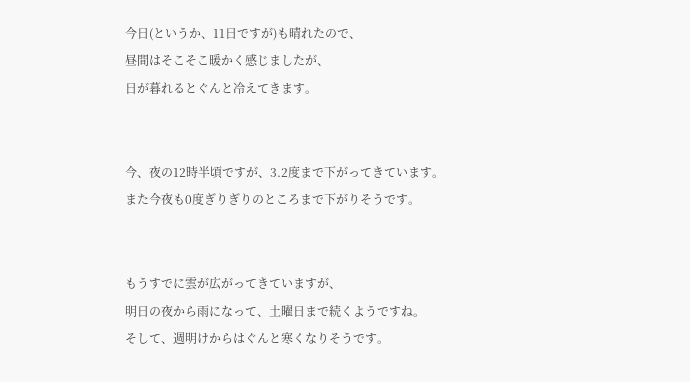今日(というか、11日ですが)も晴れたので、
昼間はそこそこ暖かく感じましたが、
日が暮れるとぐんと冷えてきます。


今、夜の12時半頃ですが、3.2度まで下がってきています。
また今夜も0度ぎりぎりのところまで下がりそうです。


もうすでに雲が広がってきていますが、
明日の夜から雨になって、土曜日まで続くようですね。
そして、週明けからはぐんと寒くなりそうです。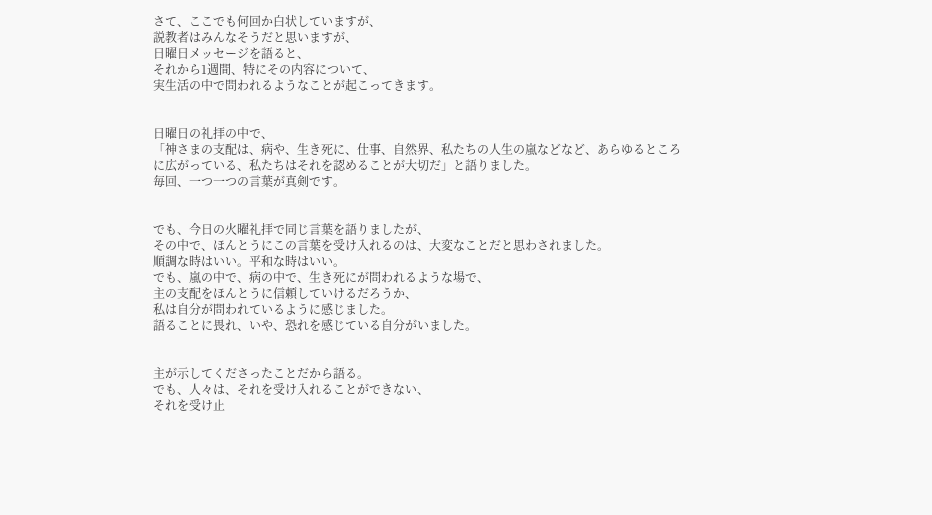さて、ここでも何回か白状していますが、
説教者はみんなそうだと思いますが、
日曜日メッセージを語ると、
それから1週間、特にその内容について、
実生活の中で問われるようなことが起こってきます。


日曜日の礼拝の中で、
「神さまの支配は、病や、生き死に、仕事、自然界、私たちの人生の嵐などなど、あらゆるところに広がっている、私たちはそれを認めることが大切だ」と語りました。
毎回、一つ一つの言葉が真剣です。


でも、今日の火曜礼拝で同じ言葉を語りましたが、
その中で、ほんとうにこの言葉を受け入れるのは、大変なことだと思わされました。
順調な時はいい。平和な時はいい。
でも、嵐の中で、病の中で、生き死にが問われるような場で、
主の支配をほんとうに信頼していけるだろうか、
私は自分が問われているように感じました。
語ることに畏れ、いや、恐れを感じている自分がいました。


主が示してくださったことだから語る。
でも、人々は、それを受け入れることができない、
それを受け止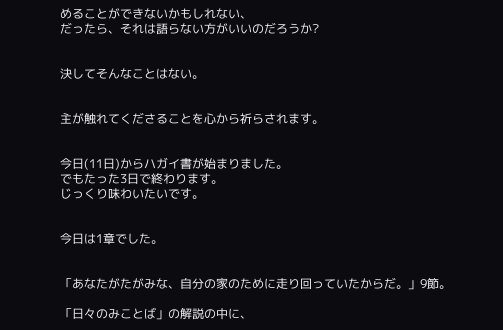めることができないかもしれない、
だったら、それは語らない方がいいのだろうか?


決してそんなことはない。


主が触れてくださることを心から祈らされます。


今日(11日)からハガイ書が始まりました。
でもたった3日で終わります。
じっくり味わいたいです。


今日は1章でした。


「あなたがたがみな、自分の家のために走り回っていたからだ。」9節。

「日々のみことば」の解説の中に、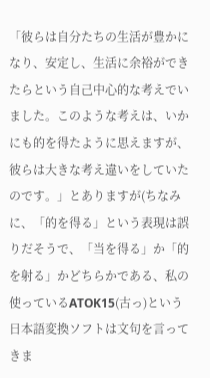「彼らは自分たちの生活が豊かになり、安定し、生活に余裕ができたらという自己中心的な考えでいました。このような考えは、いかにも的を得たように思えますが、彼らは大きな考え違いをしていたのです。」とありますが(ちなみに、「的を得る」という表現は誤りだそうで、「当を得る」か「的を射る」かどちらかである、私の使っているATOK15(古っ)という日本語変換ソフトは文句を言ってきま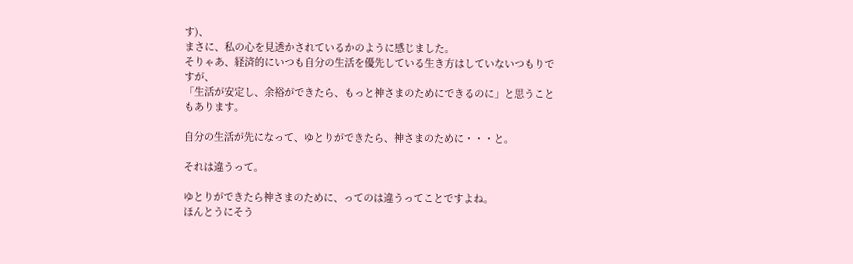す)、
まさに、私の心を見透かされているかのように感じました。
そりゃあ、経済的にいつも自分の生活を優先している生き方はしていないつもりですが、
「生活が安定し、余裕ができたら、もっと神さまのためにできるのに」と思うこともあります。

自分の生活が先になって、ゆとりができたら、神さまのために・・・と。

それは違うって。

ゆとりができたら神さまのために、ってのは違うってことですよね。
ほんとうにそう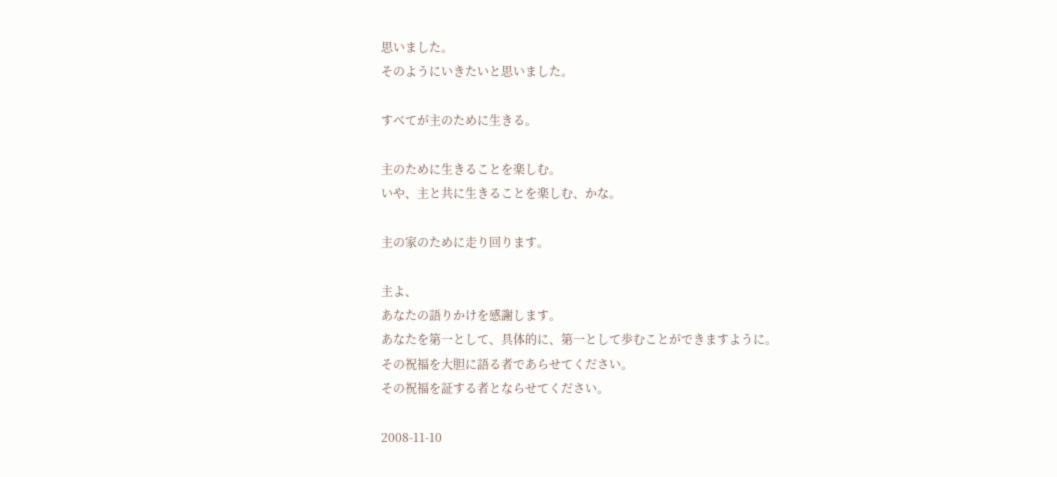思いました。
そのようにいきたいと思いました。

すべてが主のために生きる。

主のために生きることを楽しむ。
いや、主と共に生きることを楽しむ、かな。

主の家のために走り回ります。

主よ、
あなたの語りかけを感謝します。
あなたを第一として、具体的に、第一として歩むことができますように。
その祝福を大胆に語る者であらせてください。
その祝福を証する者とならせてください。

2008-11-10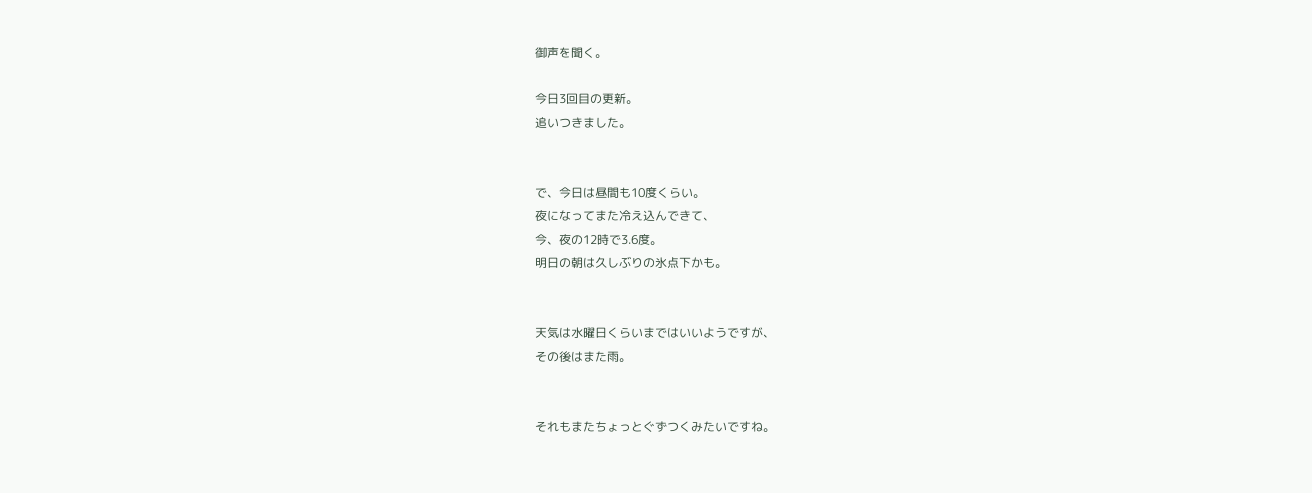御声を聞く。

今日3回目の更新。
追いつきました。


で、今日は昼間も10度くらい。
夜になってまた冷え込んできて、
今、夜の12時で3.6度。
明日の朝は久しぶりの氷点下かも。


天気は水曜日くらいまではいいようですが、
その後はまた雨。


それもまたちょっとぐずつくみたいですね。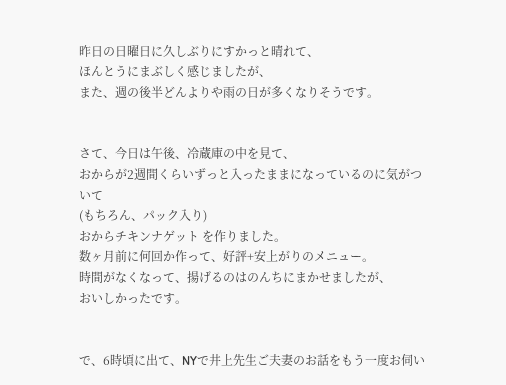昨日の日曜日に久しぶりにすかっと晴れて、
ほんとうにまぶしく感じましたが、
また、週の後半どんよりや雨の日が多くなりそうです。


さて、今日は午後、冷蔵庫の中を見て、
おからが2週間くらいずっと入ったままになっているのに気がついて
(もちろん、パック入り)
おからチキンナゲット を作りました。
数ヶ月前に何回か作って、好評+安上がりのメニュー。
時間がなくなって、揚げるのはのんちにまかせましたが、
おいしかったです。


で、6時頃に出て、NYで井上先生ご夫妻のお話をもう一度お伺い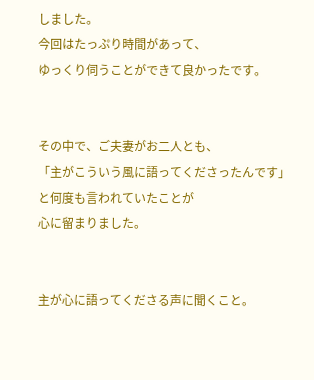しました。
今回はたっぷり時間があって、
ゆっくり伺うことができて良かったです。


その中で、ご夫妻がお二人とも、
「主がこういう風に語ってくださったんです」
と何度も言われていたことが
心に留まりました。


主が心に語ってくださる声に聞くこと。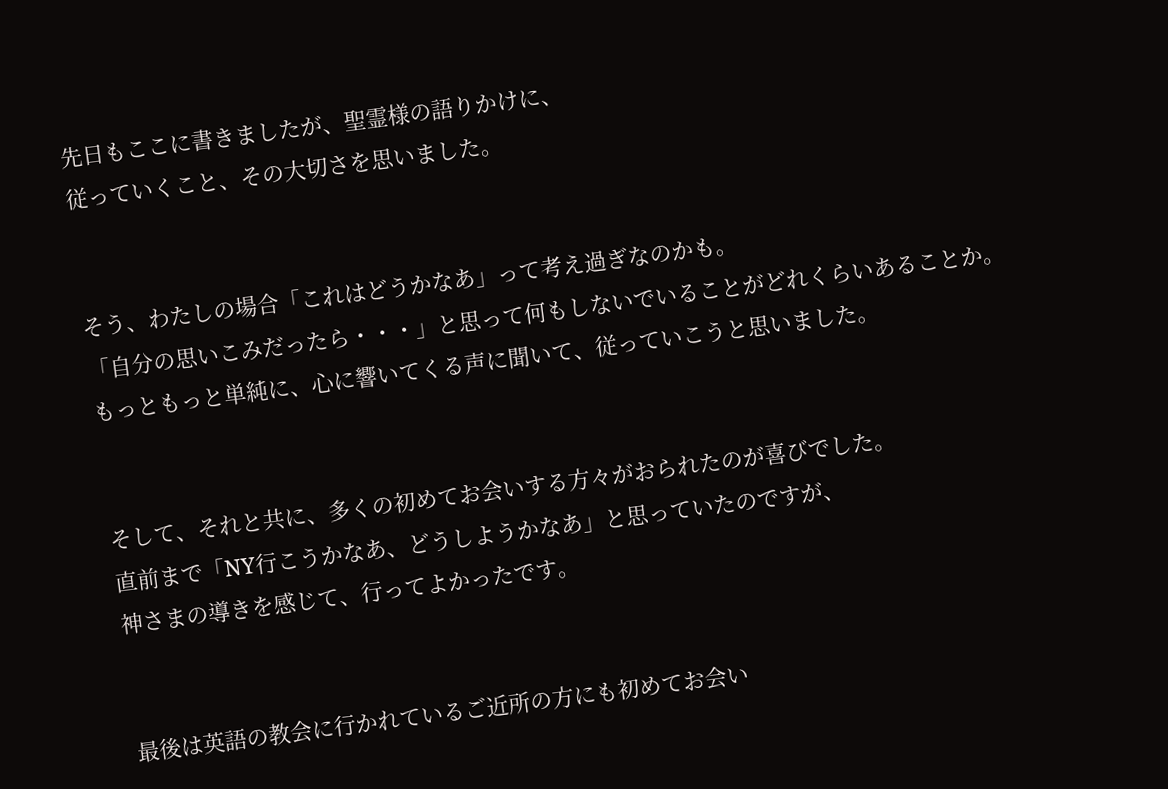先日もここに書きましたが、聖霊様の語りかけに、
従っていくこと、その大切さを思いました。


そう、わたしの場合「これはどうかなあ」って考え過ぎなのかも。
「自分の思いこみだったら・・・」と思って何もしないでいることがどれくらいあることか。
もっともっと単純に、心に響いてくる声に聞いて、従っていこうと思いました。


そして、それと共に、多くの初めてお会いする方々がおられたのが喜びでした。
直前まで「NY行こうかなあ、どうしようかなあ」と思っていたのですが、
神さまの導きを感じて、行ってよかったです。


最後は英語の教会に行かれているご近所の方にも初めてお会い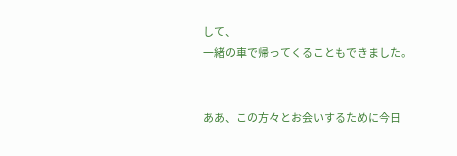して、
一緒の車で帰ってくることもできました。


ああ、この方々とお会いするために今日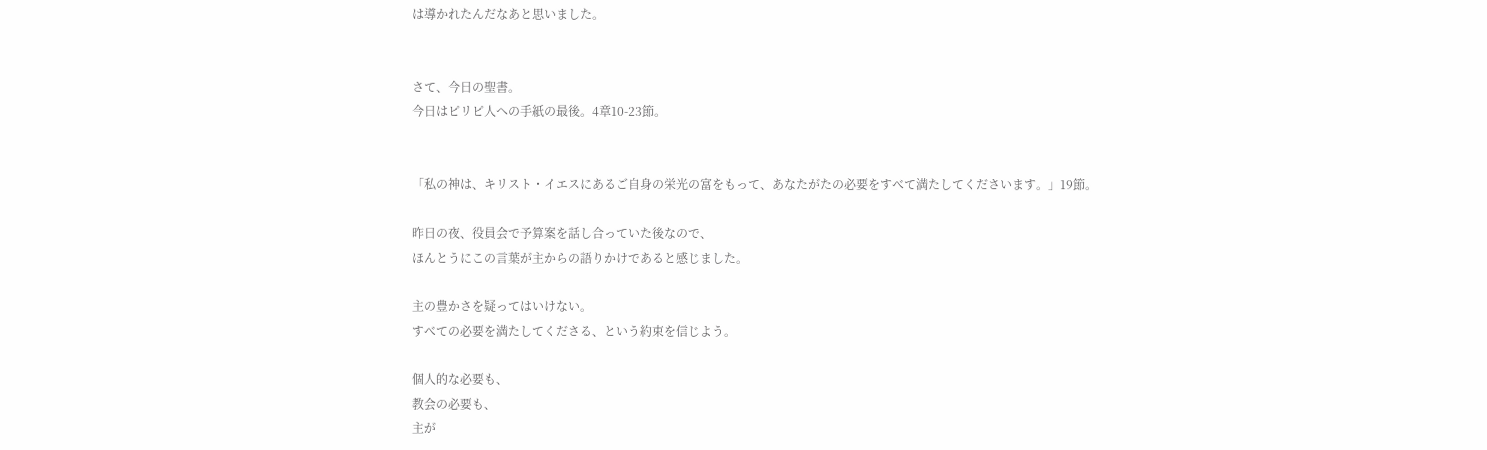は導かれたんだなあと思いました。


さて、今日の聖書。
今日はピリピ人への手紙の最後。4章10-23節。


「私の神は、キリスト・イエスにあるご自身の栄光の富をもって、あなたがたの必要をすべて満たしてくださいます。」19節。

昨日の夜、役員会で予算案を話し合っていた後なので、
ほんとうにこの言葉が主からの語りかけであると感じました。

主の豊かさを疑ってはいけない。
すべての必要を満たしてくださる、という約束を信じよう。

個人的な必要も、
教会の必要も、
主が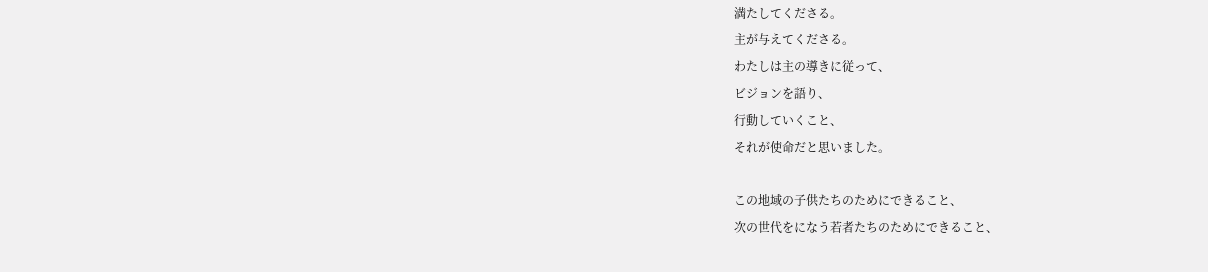満たしてくださる。
主が与えてくださる。
わたしは主の導きに従って、
ビジョンを語り、
行動していくこと、
それが使命だと思いました。

この地域の子供たちのためにできること、
次の世代をになう若者たちのためにできること、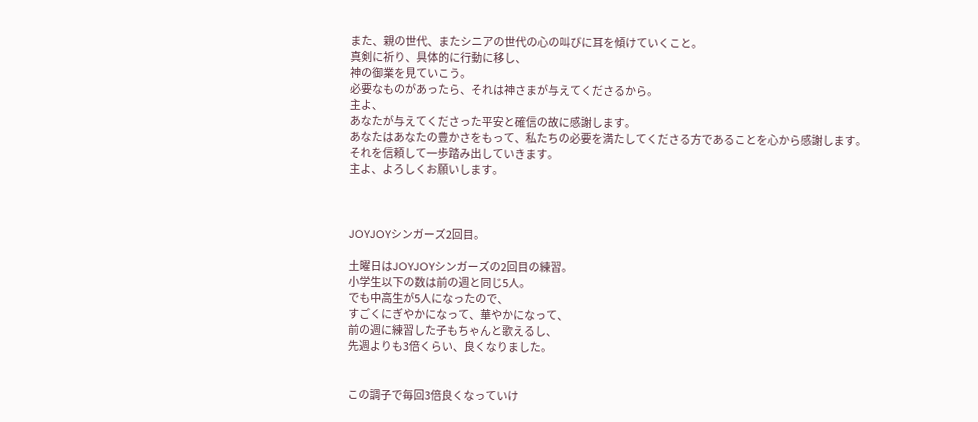また、親の世代、またシニアの世代の心の叫びに耳を傾けていくこと。
真剣に祈り、具体的に行動に移し、
神の御業を見ていこう。
必要なものがあったら、それは神さまが与えてくださるから。
主よ、
あなたが与えてくださった平安と確信の故に感謝します。
あなたはあなたの豊かさをもって、私たちの必要を満たしてくださる方であることを心から感謝します。
それを信頼して一歩踏み出していきます。
主よ、よろしくお願いします。



JOYJOYシンガーズ2回目。

土曜日はJOYJOYシンガーズの2回目の練習。
小学生以下の数は前の週と同じ5人。
でも中高生が5人になったので、
すごくにぎやかになって、華やかになって、
前の週に練習した子もちゃんと歌えるし、
先週よりも3倍くらい、良くなりました。


この調子で毎回3倍良くなっていけ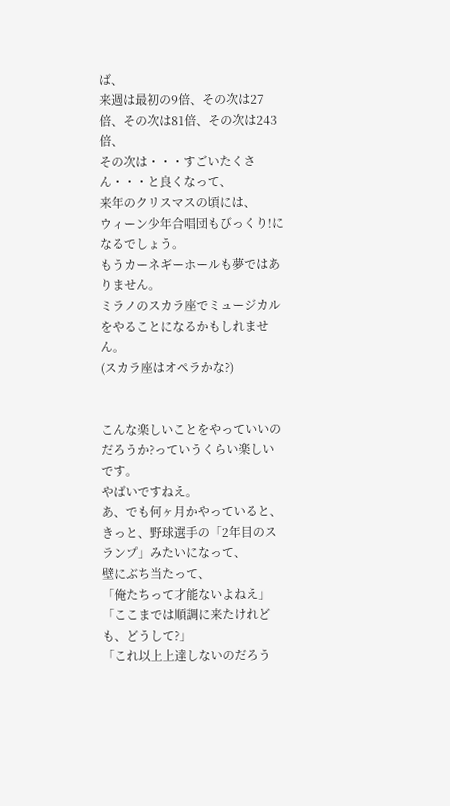ば、
来週は最初の9倍、その次は27倍、その次は81倍、その次は243倍、
その次は・・・すごいたくさん・・・と良くなって、
来年のクリスマスの頃には、
ウィーン少年合唱団もびっくり!になるでしょう。
もうカーネギーホールも夢ではありません。
ミラノのスカラ座でミュージカルをやることになるかもしれません。
(スカラ座はオペラかな?)


こんな楽しいことをやっていいのだろうか?っていうくらい楽しいです。
やばいですねえ。
あ、でも何ヶ月かやっていると、
きっと、野球選手の「2年目のスランプ」みたいになって、
壁にぶち当たって、
「俺たちって才能ないよねえ」「ここまでは順調に来たけれども、どうして?」
「これ以上上達しないのだろう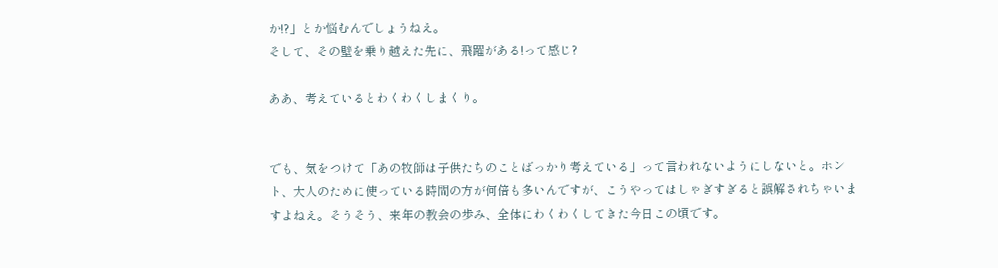か!?」とか悩むんでしょうねえ。
そして、その壁を乗り越えた先に、飛躍がある!って感じ?

ああ、考えているとわくわくしまくり。


でも、気をつけて「あの牧師は子供たちのことばっかり考えている」って言われないようにしないと。ホント、大人のために使っている時間の方が何倍も多いんですが、こうやってはしゃぎすぎると誤解されちゃいますよねえ。そうそう、来年の教会の歩み、全体にわくわくしてきた今日この頃です。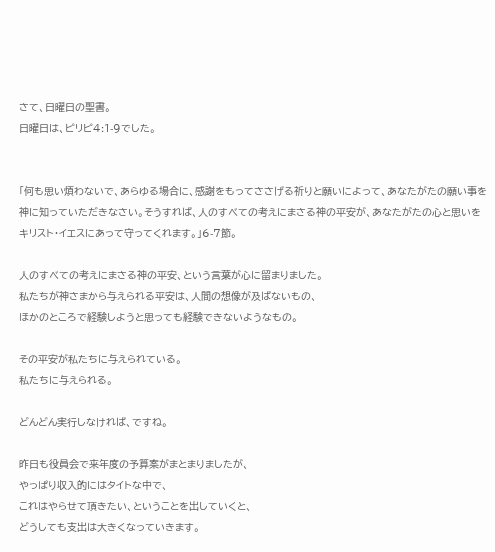さて、日曜日の聖書。
日曜日は、ピリピ4:1-9でした。


「何も思い煩わないで、あらゆる場合に、感謝をもってささげる祈りと願いによって、あなたがたの願い事を神に知っていただきなさい。そうすれば、人のすべての考えにまさる神の平安が、あなたがたの心と思いをキリスト・イエスにあって守ってくれます。」6-7節。

人のすべての考えにまさる神の平安、という言葉が心に留まりました。
私たちが神さまから与えられる平安は、人間の想像が及ばないもの、
ほかのところで経験しようと思っても経験できないようなもの。

その平安が私たちに与えられている。
私たちに与えられる。

どんどん実行しなければ、ですね。

昨日も役員会で来年度の予算案がまとまりましたが、
やっぱり収入的にはタイトな中で、
これはやらせて頂きたい、ということを出していくと、
どうしても支出は大きくなっていきます。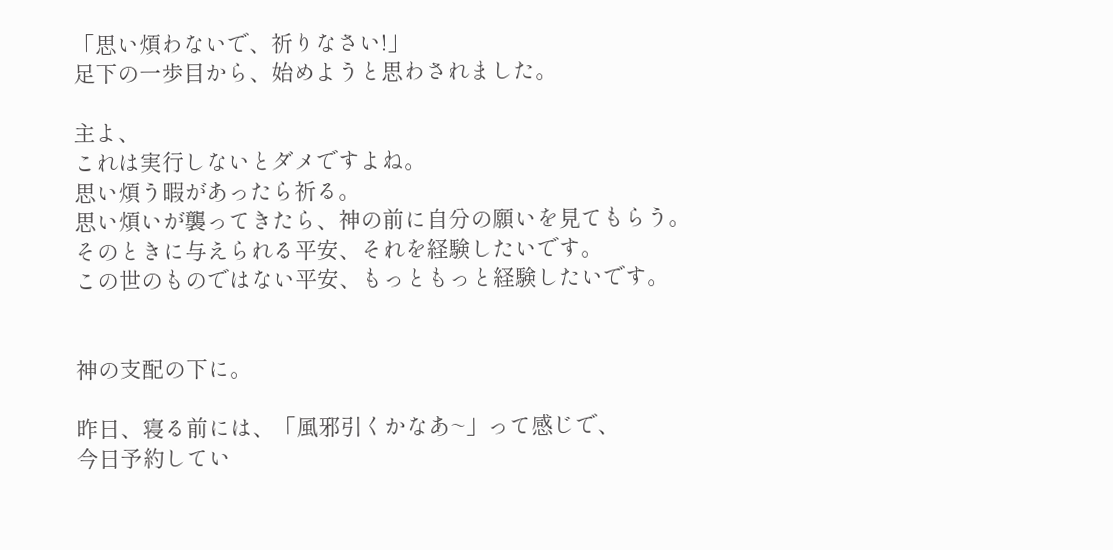「思い煩わないで、祈りなさい!」
足下の一歩目から、始めようと思わされました。

主よ、
これは実行しないとダメですよね。
思い煩う暇があったら祈る。
思い煩いが襲ってきたら、神の前に自分の願いを見てもらう。
そのときに与えられる平安、それを経験したいです。
この世のものではない平安、もっともっと経験したいです。


神の支配の下に。

昨日、寝る前には、「風邪引くかなあ~」って感じで、
今日予約してい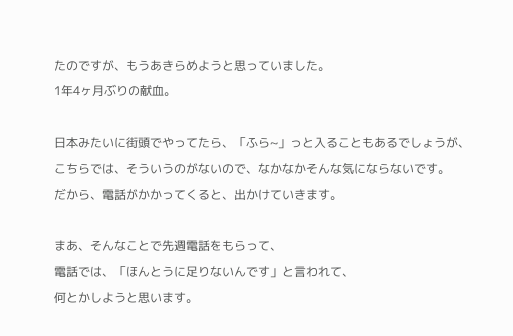たのですが、もうあきらめようと思っていました。
1年4ヶ月ぶりの献血。

日本みたいに街頭でやってたら、「ふら~」っと入ることもあるでしょうが、
こちらでは、そういうのがないので、なかなかそんな気にならないです。
だから、電話がかかってくると、出かけていきます。

まあ、そんなことで先週電話をもらって、
電話では、「ほんとうに足りないんです」と言われて、
何とかしようと思います。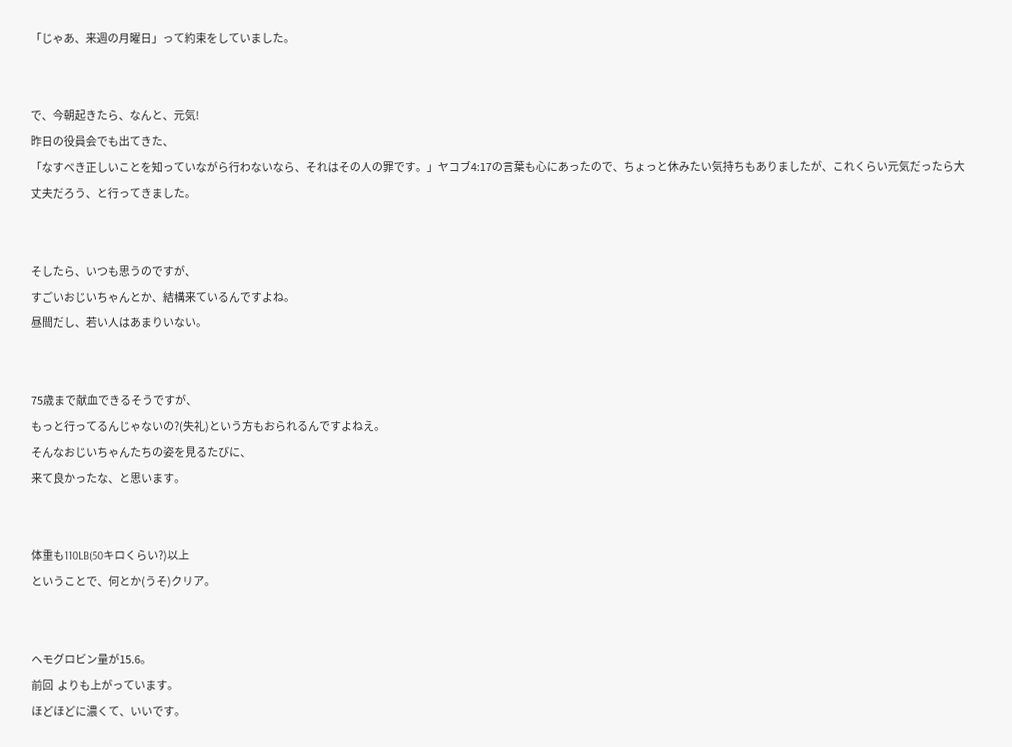「じゃあ、来週の月曜日」って約束をしていました。


で、今朝起きたら、なんと、元気!
昨日の役員会でも出てきた、
「なすべき正しいことを知っていながら行わないなら、それはその人の罪です。」ヤコブ4:17の言葉も心にあったので、ちょっと休みたい気持ちもありましたが、これくらい元気だったら大丈夫だろう、と行ってきました。


そしたら、いつも思うのですが、
すごいおじいちゃんとか、結構来ているんですよね。
昼間だし、若い人はあまりいない。


75歳まで献血できるそうですが、
もっと行ってるんじゃないの?(失礼)という方もおられるんですよねえ。
そんなおじいちゃんたちの姿を見るたびに、
来て良かったな、と思います。


体重も110LB(50キロくらい?)以上
ということで、何とか(うそ)クリア。


ヘモグロビン量が15.6。
前回  よりも上がっています。
ほどほどに濃くて、いいです。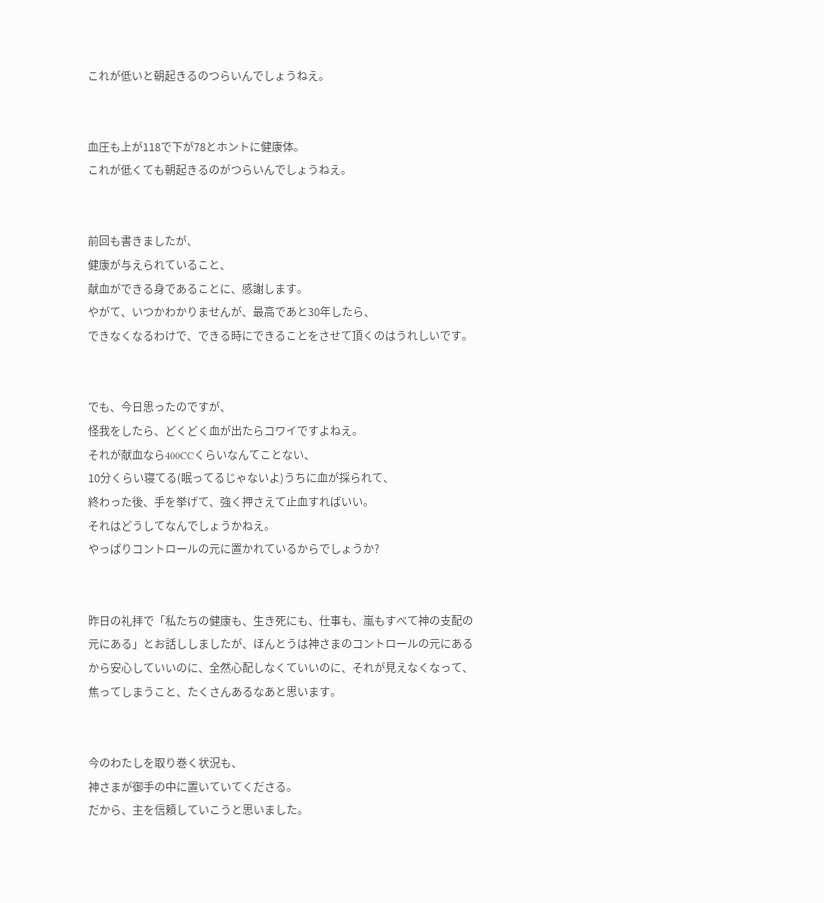これが低いと朝起きるのつらいんでしょうねえ。


血圧も上が118で下が78とホントに健康体。
これが低くても朝起きるのがつらいんでしょうねえ。


前回も書きましたが、
健康が与えられていること、
献血ができる身であることに、感謝します。
やがて、いつかわかりませんが、最高であと30年したら、
できなくなるわけで、できる時にできることをさせて頂くのはうれしいです。


でも、今日思ったのですが、
怪我をしたら、どくどく血が出たらコワイですよねえ。
それが献血なら400CCくらいなんてことない、
10分くらい寝てる(眠ってるじゃないよ)うちに血が採られて、
終わった後、手を挙げて、強く押さえて止血すればいい。
それはどうしてなんでしょうかねえ。
やっぱりコントロールの元に置かれているからでしょうか?


昨日の礼拝で「私たちの健康も、生き死にも、仕事も、嵐もすべて神の支配の元にある」とお話ししましたが、ほんとうは神さまのコントロールの元にあるから安心していいのに、全然心配しなくていいのに、それが見えなくなって、焦ってしまうこと、たくさんあるなあと思います。


今のわたしを取り巻く状況も、
神さまが御手の中に置いていてくださる。
だから、主を信頼していこうと思いました。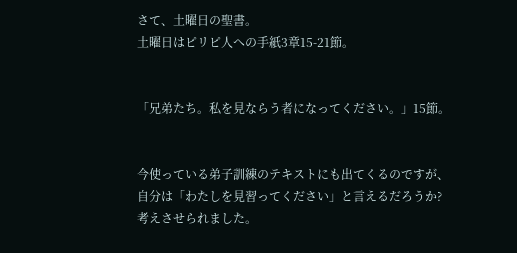さて、土曜日の聖書。
土曜日はピリピ人への手紙3章15-21節。


「兄弟たち。私を見ならう者になってください。」15節。


今使っている弟子訓練のテキストにも出てくるのですが、
自分は「わたしを見習ってください」と言えるだろうか?
考えさせられました。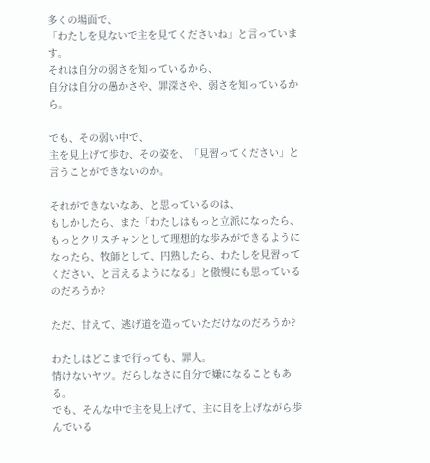多くの場面で、
「わたしを見ないで主を見てくださいね」と言っています。
それは自分の弱さを知っているから、
自分は自分の愚かさや、罪深さや、弱さを知っているから。

でも、その弱い中で、
主を見上げて歩む、その姿を、「見習ってください」と言うことができないのか。

それができないなあ、と思っているのは、
もしかしたら、また「わたしはもっと立派になったら、もっとクリスチャンとして理想的な歩みができるようになったら、牧師として、円熟したら、わたしを見習ってください、と言えるようになる」と傲慢にも思っているのだろうか?

ただ、甘えて、逃げ道を造っていただけなのだろうか?

わたしはどこまで行っても、罪人。
情けないヤツ。だらしなさに自分で嫌になることもある。
でも、そんな中で主を見上げて、主に目を上げながら歩んでいる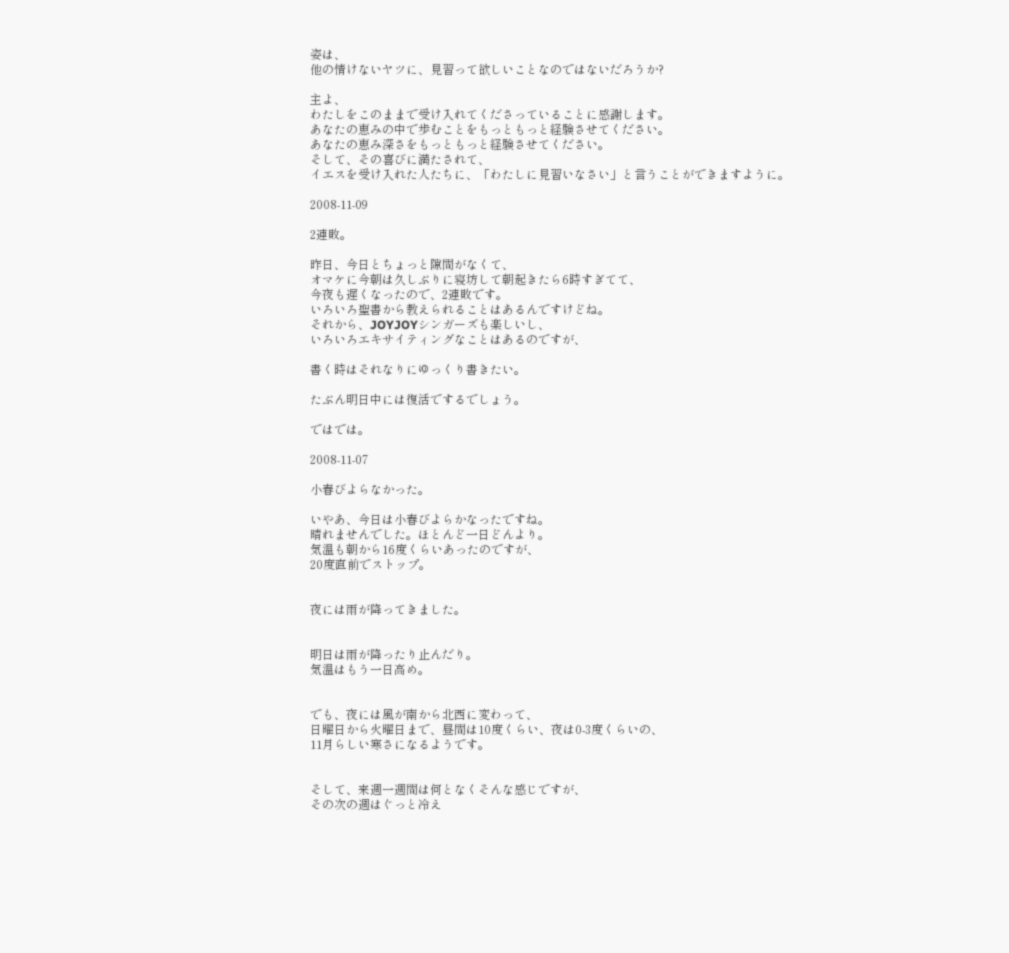姿は、
他の情けないヤツに、見習って欲しいことなのではないだろうか?

主よ、
わたしをこのままで受け入れてくださっていることに感謝します。
あなたの恵みの中で歩むことをもっともっと経験させてください。
あなたの恵み深さをもっともっと経験させてください。
そして、その喜びに満たされて、
イエスを受け入れた人たちに、「わたしに見習いなさい」と言うことができますように。

2008-11-09

2連敗。

昨日、今日とちょっと隙間がなくて、
オマケに今朝は久しぶりに寝坊して朝起きたら6時すぎてて、
今夜も遅くなったので、2連敗です。
いろいろ聖書から教えられることはあるんですけどね。
それから、JOYJOYシンガーズも楽しいし、
いろいろエキサイティングなことはあるのですが、

書く時はそれなりにゆっくり書きたい。

たぶん明日中には復活でするでしょう。

ではでは。

2008-11-07

小春びよらなかった。

いやあ、今日は小春びよらかなったですね。
晴れませんでした。ほとんど一日どんより。
気温も朝から16度くらいあったのですが、
20度直前でストップ。


夜には雨が降ってきました。


明日は雨が降ったり止んだり。
気温はもう一日高め。


でも、夜には風が南から北西に変わって、
日曜日から火曜日まで、昼間は10度くらい、夜は0-3度くらいの、
11月らしい寒さになるようです。


そして、来週一週間は何となくそんな感じですが、
その次の週はぐっと冷え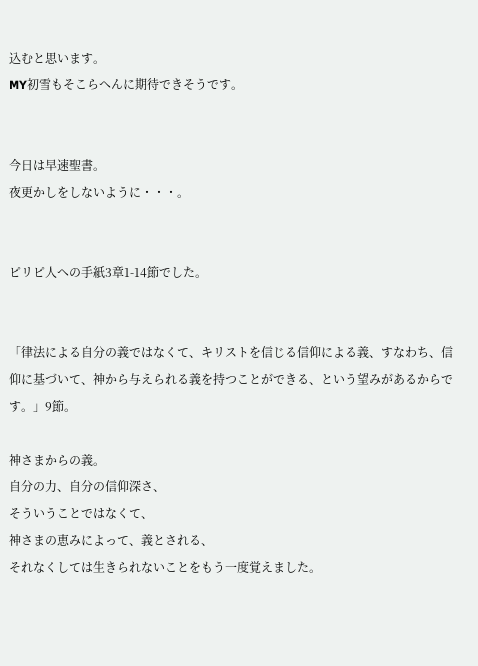込むと思います。
MY初雪もそこらへんに期待できそうです。


今日は早速聖書。
夜更かしをしないように・・・。


ピリピ人への手紙3章1-14節でした。


「律法による自分の義ではなくて、キリストを信じる信仰による義、すなわち、信仰に基づいて、神から与えられる義を持つことができる、という望みがあるからです。」9節。

神さまからの義。
自分の力、自分の信仰深さ、
そういうことではなくて、
神さまの恵みによって、義とされる、
それなくしては生きられないことをもう一度覚えました。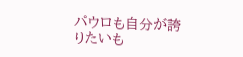パウロも自分が誇りたいも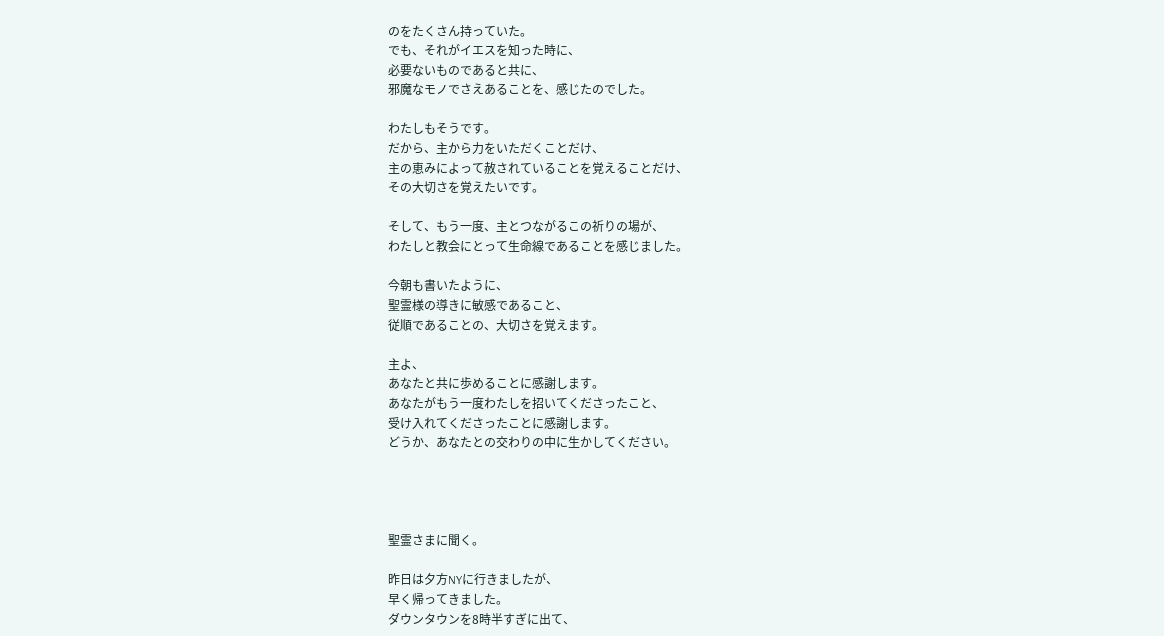のをたくさん持っていた。
でも、それがイエスを知った時に、
必要ないものであると共に、
邪魔なモノでさえあることを、感じたのでした。

わたしもそうです。
だから、主から力をいただくことだけ、
主の恵みによって赦されていることを覚えることだけ、
その大切さを覚えたいです。

そして、もう一度、主とつながるこの祈りの場が、
わたしと教会にとって生命線であることを感じました。

今朝も書いたように、
聖霊様の導きに敏感であること、
従順であることの、大切さを覚えます。

主よ、
あなたと共に歩めることに感謝します。
あなたがもう一度わたしを招いてくださったこと、
受け入れてくださったことに感謝します。
どうか、あなたとの交わりの中に生かしてください。




聖霊さまに聞く。

昨日は夕方NYに行きましたが、
早く帰ってきました。
ダウンタウンを8時半すぎに出て、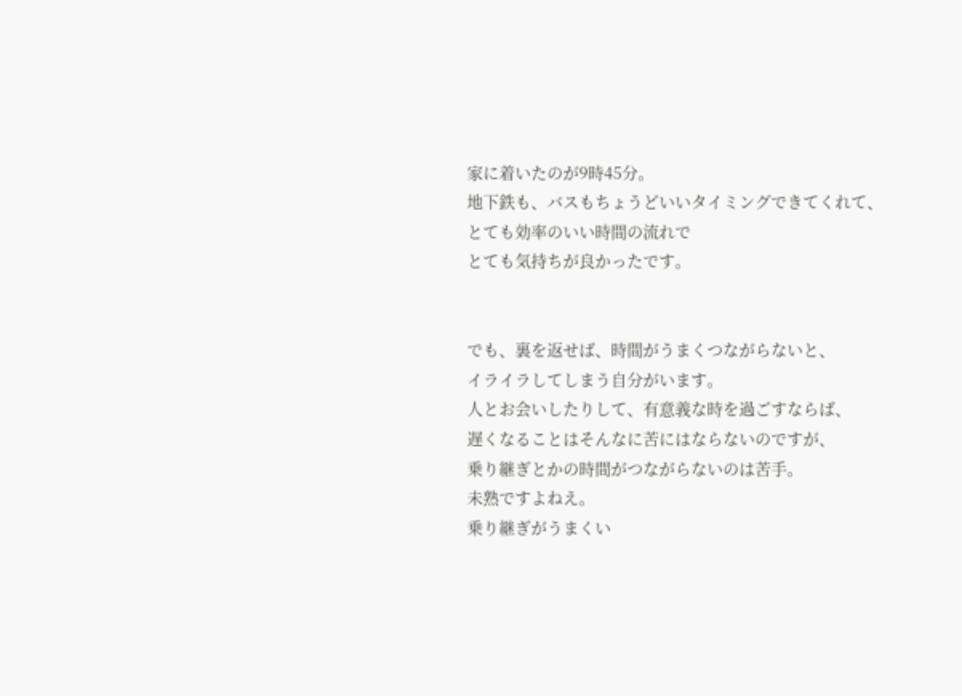家に着いたのが9時45分。
地下鉄も、バスもちょうどいいタイミングできてくれて、
とても効率のいい時間の流れで
とても気持ちが良かったです。


でも、裏を返せば、時間がうまくつながらないと、
イライラしてしまう自分がいます。
人とお会いしたりして、有意義な時を過ごすならば、
遅くなることはそんなに苦にはならないのですが、
乗り継ぎとかの時間がつながらないのは苦手。
未熟ですよねえ。
乗り継ぎがうまくい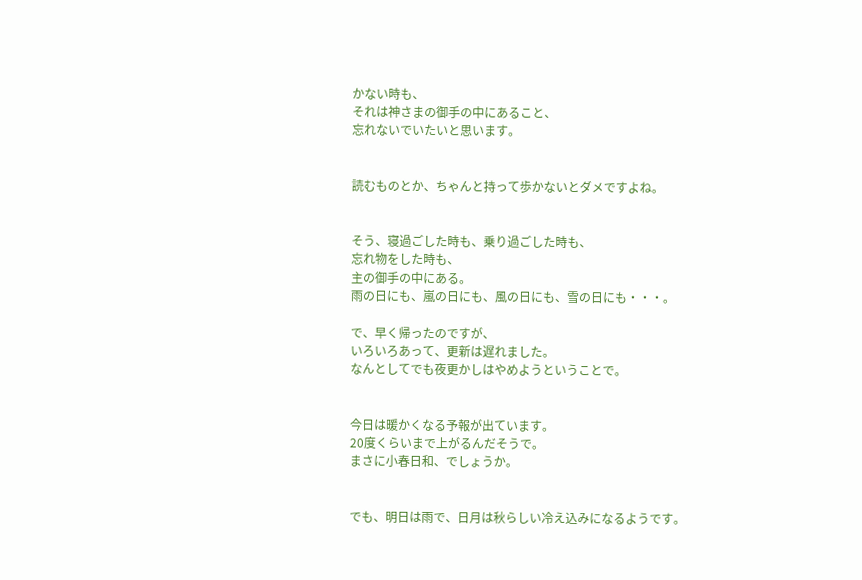かない時も、
それは神さまの御手の中にあること、
忘れないでいたいと思います。


読むものとか、ちゃんと持って歩かないとダメですよね。


そう、寝過ごした時も、乗り過ごした時も、
忘れ物をした時も、
主の御手の中にある。
雨の日にも、嵐の日にも、風の日にも、雪の日にも・・・。

で、早く帰ったのですが、
いろいろあって、更新は遅れました。
なんとしてでも夜更かしはやめようということで。


今日は暖かくなる予報が出ています。
20度くらいまで上がるんだそうで。
まさに小春日和、でしょうか。


でも、明日は雨で、日月は秋らしい冷え込みになるようです。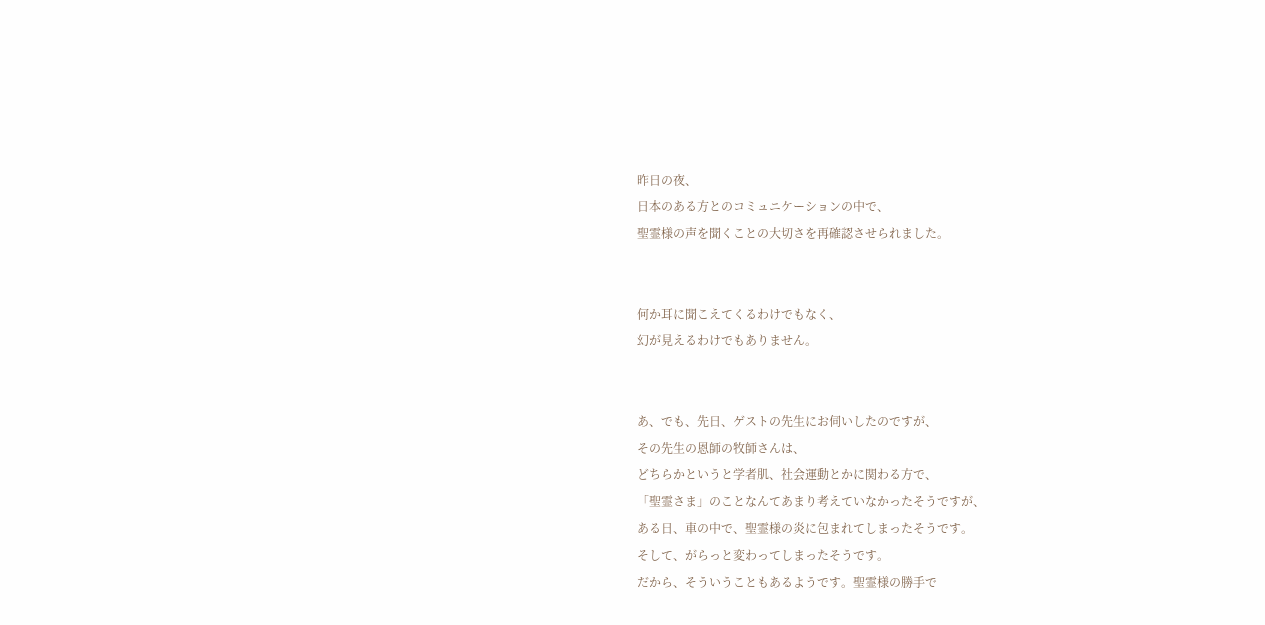昨日の夜、
日本のある方とのコミュニケーションの中で、
聖霊様の声を聞くことの大切さを再確認させられました。


何か耳に聞こえてくるわけでもなく、
幻が見えるわけでもありません。


あ、でも、先日、ゲストの先生にお伺いしたのですが、
その先生の恩師の牧師さんは、
どちらかというと学者肌、社会運動とかに関わる方で、
「聖霊さま」のことなんてあまり考えていなかったそうですが、
ある日、車の中で、聖霊様の炎に包まれてしまったそうです。
そして、がらっと変わってしまったそうです。
だから、そういうこともあるようです。聖霊様の勝手で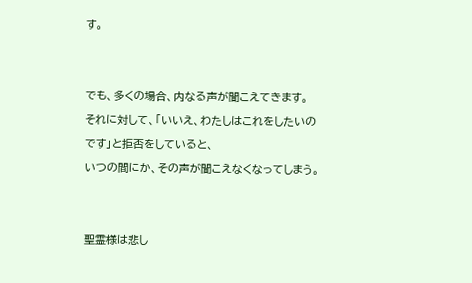す。


でも、多くの場合、内なる声が聞こえてきます。
それに対して、「いいえ、わたしはこれをしたいのです」と拒否をしていると、
いつの間にか、その声が聞こえなくなってしまう。


聖霊様は悲し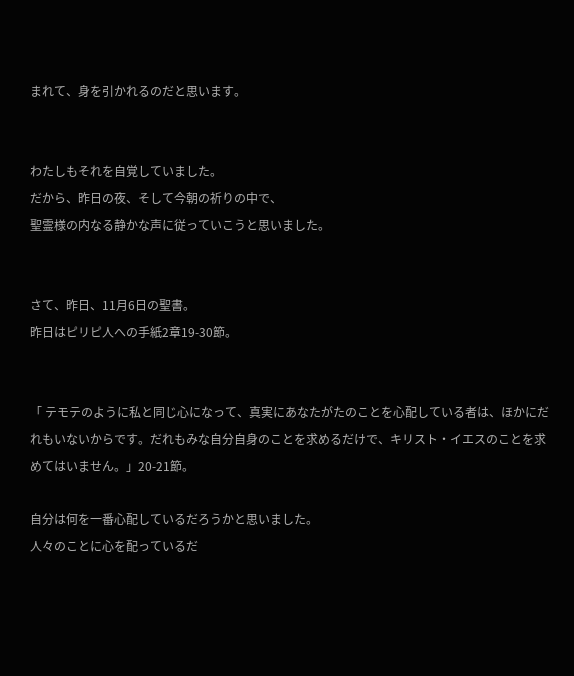まれて、身を引かれるのだと思います。


わたしもそれを自覚していました。
だから、昨日の夜、そして今朝の祈りの中で、
聖霊様の内なる静かな声に従っていこうと思いました。


さて、昨日、11月6日の聖書。
昨日はピリピ人への手紙2章19-30節。


「 テモテのように私と同じ心になって、真実にあなたがたのことを心配している者は、ほかにだれもいないからです。だれもみな自分自身のことを求めるだけで、キリスト・イエスのことを求めてはいません。」20-21節。

自分は何を一番心配しているだろうかと思いました。
人々のことに心を配っているだ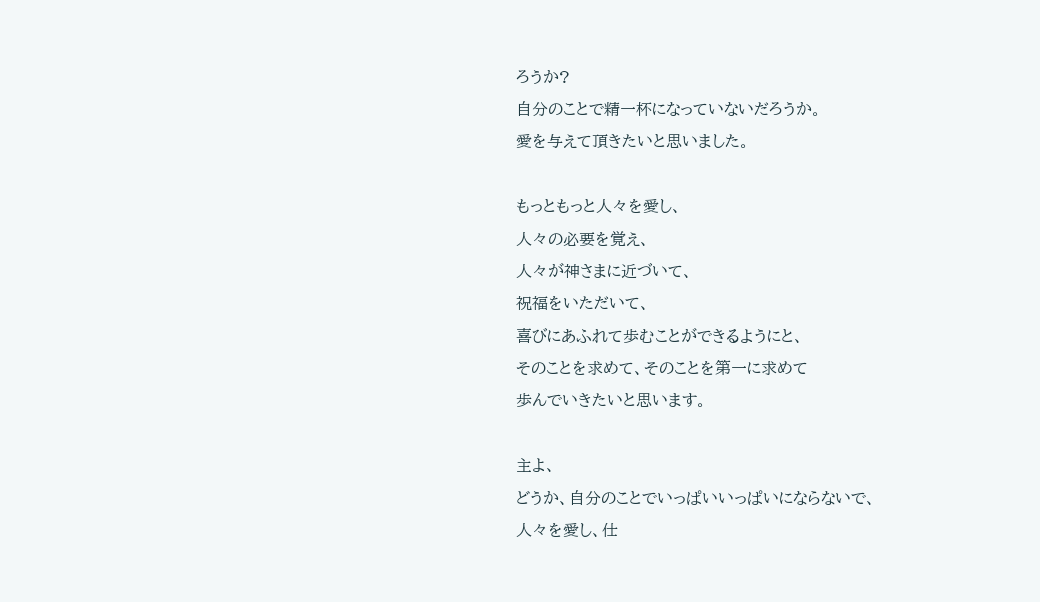ろうか?
自分のことで精一杯になっていないだろうか。
愛を与えて頂きたいと思いました。

もっともっと人々を愛し、
人々の必要を覚え、
人々が神さまに近づいて、
祝福をいただいて、
喜びにあふれて歩むことができるようにと、
そのことを求めて、そのことを第一に求めて
歩んでいきたいと思います。

主よ、
どうか、自分のことでいっぱいいっぱいにならないで、
人々を愛し、仕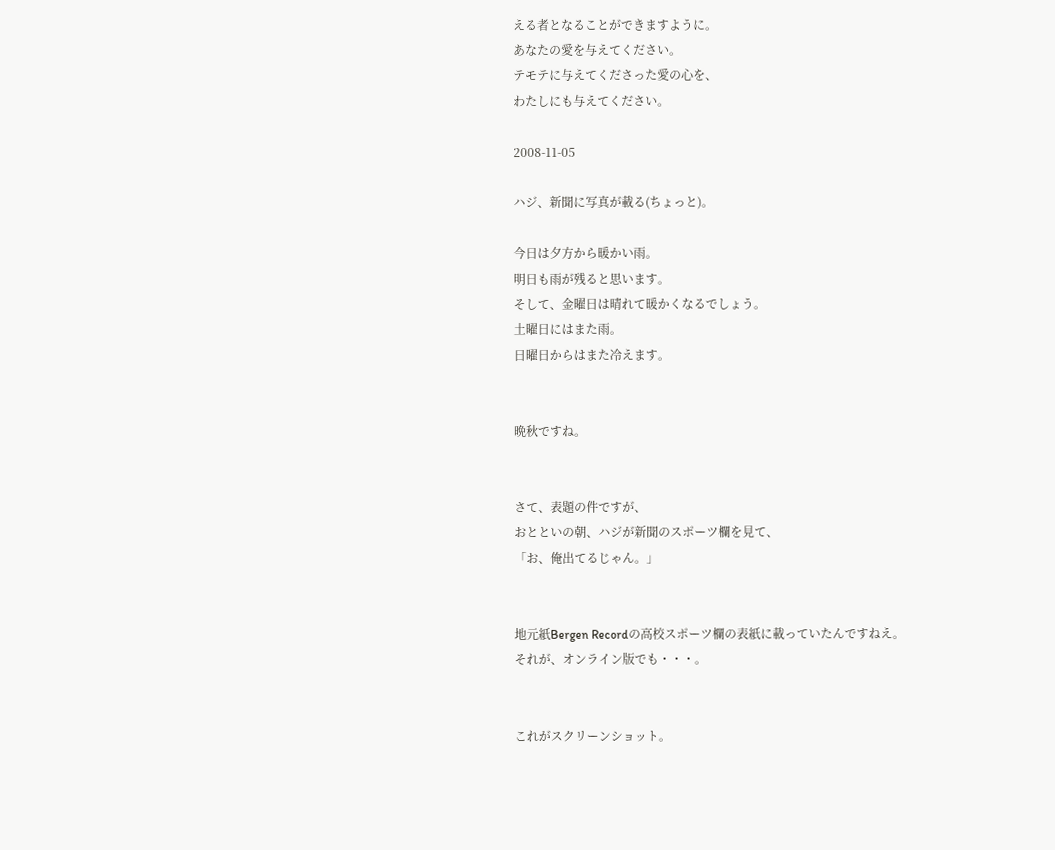える者となることができますように。
あなたの愛を与えてください。
テモテに与えてくださった愛の心を、
わたしにも与えてください。

2008-11-05

ハジ、新聞に写真が載る(ちょっと)。

今日は夕方から暖かい雨。
明日も雨が残ると思います。
そして、金曜日は晴れて暖かくなるでしょう。
土曜日にはまた雨。
日曜日からはまた冷えます。


晩秋ですね。


さて、表題の件ですが、
おとといの朝、ハジが新聞のスポーツ欄を見て、
「お、俺出てるじゃん。」


地元紙Bergen Recordの高校スポーツ欄の表紙に載っていたんですねえ。
それが、オンライン版でも・・・。


これがスクリーンショット。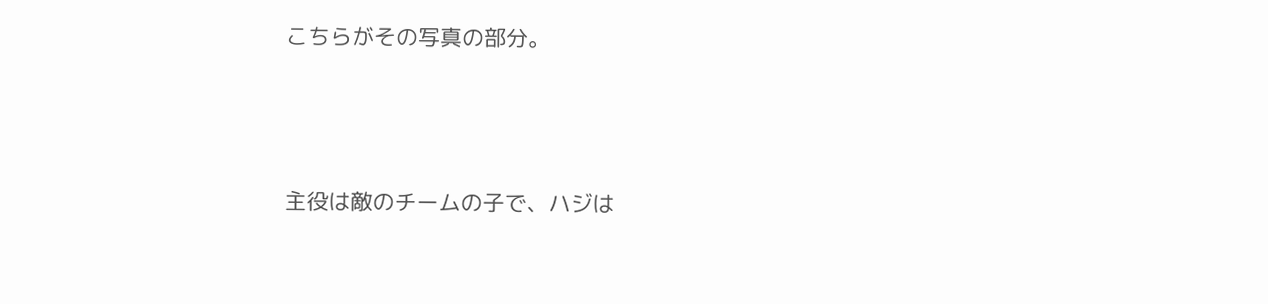こちらがその写真の部分。




主役は敵のチームの子で、ハジは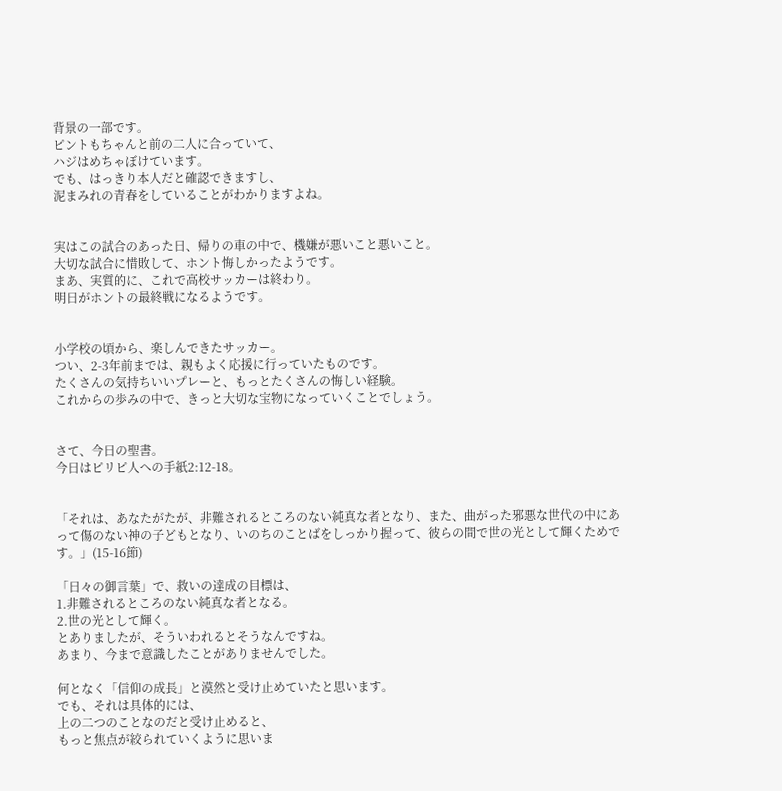背景の一部です。
ピントもちゃんと前の二人に合っていて、
ハジはめちゃぼけています。
でも、はっきり本人だと確認できますし、
泥まみれの青春をしていることがわかりますよね。


実はこの試合のあった日、帰りの車の中で、機嫌が悪いこと悪いこと。
大切な試合に惜敗して、ホント悔しかったようです。
まあ、実質的に、これで高校サッカーは終わり。
明日がホントの最終戦になるようです。


小学校の頃から、楽しんできたサッカー。
つい、2-3年前までは、親もよく応援に行っていたものです。
たくさんの気持ちいいプレーと、もっとたくさんの悔しい経験。
これからの歩みの中で、きっと大切な宝物になっていくことでしょう。


さて、今日の聖書。
今日はピリピ人への手紙2:12-18。


「それは、あなたがたが、非難されるところのない純真な者となり、また、曲がった邪悪な世代の中にあって傷のない神の子どもとなり、いのちのことばをしっかり握って、彼らの間で世の光として輝くためです。」(15-16節)

「日々の御言葉」で、救いの達成の目標は、
1.非難されるところのない純真な者となる。
2.世の光として輝く。
とありましたが、そういわれるとそうなんですね。
あまり、今まで意識したことがありませんでした。

何となく「信仰の成長」と漠然と受け止めていたと思います。
でも、それは具体的には、
上の二つのことなのだと受け止めると、
もっと焦点が絞られていくように思いま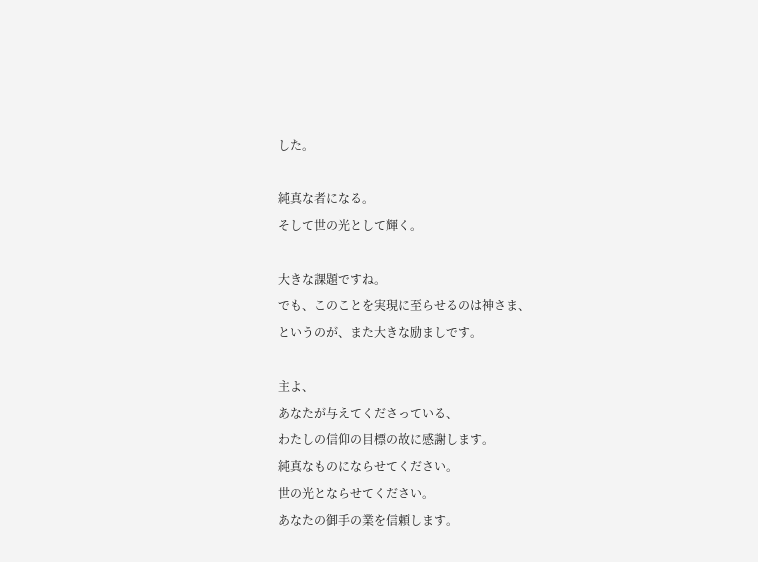した。

純真な者になる。
そして世の光として輝く。

大きな課題ですね。
でも、このことを実現に至らせるのは神さま、
というのが、また大きな励ましです。

主よ、
あなたが与えてくださっている、
わたしの信仰の目標の故に感謝します。
純真なものにならせてください。
世の光とならせてください。
あなたの御手の業を信頼します。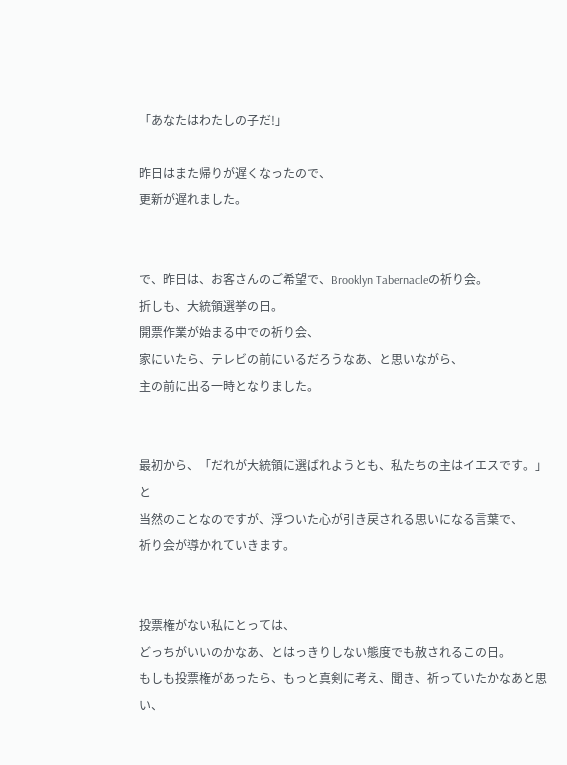「あなたはわたしの子だ!」

昨日はまた帰りが遅くなったので、
更新が遅れました。


で、昨日は、お客さんのご希望で、Brooklyn Tabernacleの祈り会。
折しも、大統領選挙の日。
開票作業が始まる中での祈り会、
家にいたら、テレビの前にいるだろうなあ、と思いながら、
主の前に出る一時となりました。


最初から、「だれが大統領に選ばれようとも、私たちの主はイエスです。」と
当然のことなのですが、浮ついた心が引き戻される思いになる言葉で、
祈り会が導かれていきます。


投票権がない私にとっては、
どっちがいいのかなあ、とはっきりしない態度でも赦されるこの日。
もしも投票権があったら、もっと真剣に考え、聞き、祈っていたかなあと思い、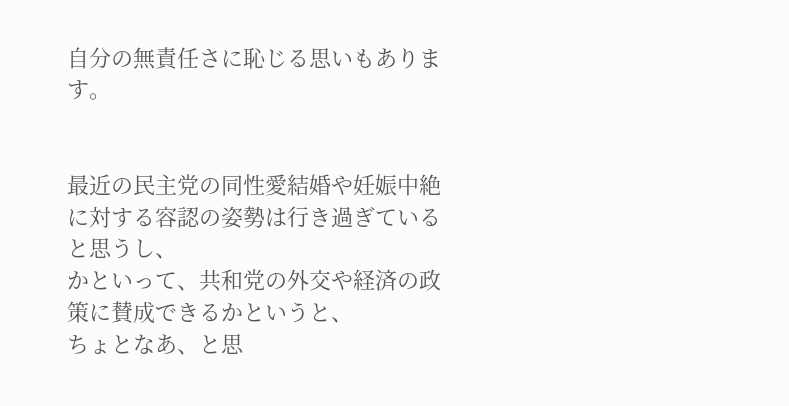自分の無責任さに恥じる思いもあります。


最近の民主党の同性愛結婚や妊娠中絶に対する容認の姿勢は行き過ぎていると思うし、
かといって、共和党の外交や経済の政策に賛成できるかというと、
ちょとなあ、と思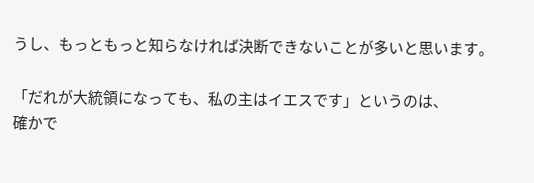うし、もっともっと知らなければ決断できないことが多いと思います。

「だれが大統領になっても、私の主はイエスです」というのは、
確かで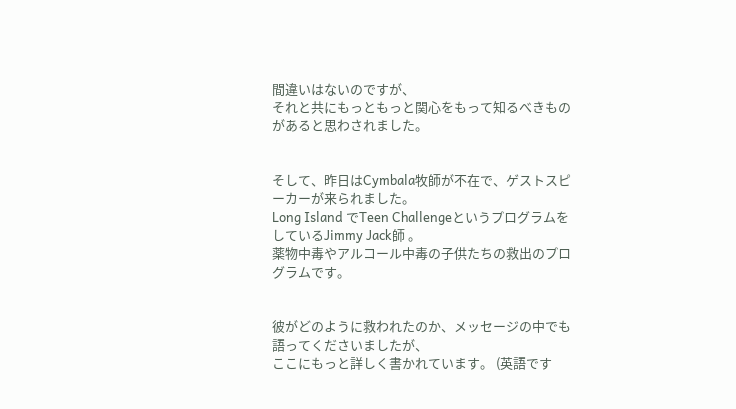間違いはないのですが、
それと共にもっともっと関心をもって知るべきものがあると思わされました。


そして、昨日はCymbala牧師が不在で、ゲストスピーカーが来られました。
Long Island でTeen ChallengeというプログラムをしているJimmy Jack師 。
薬物中毒やアルコール中毒の子供たちの救出のプログラムです。


彼がどのように救われたのか、メッセージの中でも語ってくださいましたが、
ここにもっと詳しく書かれています。 (英語です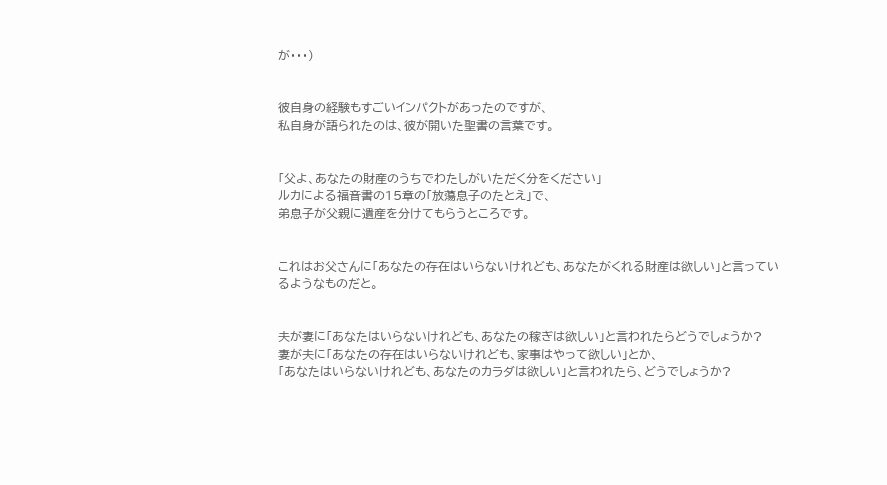が・・・)


彼自身の経験もすごいインパクトがあったのですが、
私自身が語られたのは、彼が開いた聖書の言葉です。


「父よ、あなたの財産のうちでわたしがいただく分をください」
ルカによる福音書の15章の「放蕩息子のたとえ」で、
弟息子が父親に遺産を分けてもらうところです。


これはお父さんに「あなたの存在はいらないけれども、あなたがくれる財産は欲しい」と言っているようなものだと。


夫が妻に「あなたはいらないけれども、あなたの稼ぎは欲しい」と言われたらどうでしょうか?
妻が夫に「あなたの存在はいらないけれども、家事はやって欲しい」とか、
「あなたはいらないけれども、あなたのカラダは欲しい」と言われたら、どうでしょうか?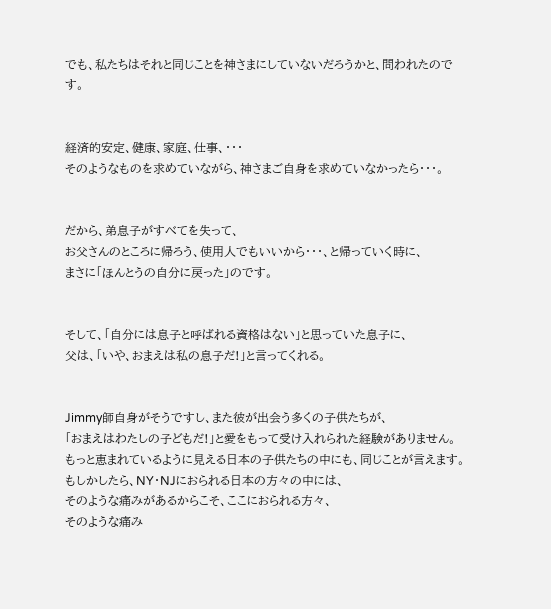でも、私たちはそれと同じことを神さまにしていないだろうかと、問われたのです。


経済的安定、健康、家庭、仕事、・・・
そのようなものを求めていながら、神さまご自身を求めていなかったら・・・。


だから、弟息子がすべてを失って、
お父さんのところに帰ろう、使用人でもいいから・・・、と帰っていく時に、
まさに「ほんとうの自分に戻った」のです。


そして、「自分には息子と呼ばれる資格はない」と思っていた息子に、
父は、「いや、おまえは私の息子だ!」と言ってくれる。


Jimmy師自身がそうですし、また彼が出会う多くの子供たちが、
「おまえはわたしの子どもだ!」と愛をもって受け入れられた経験がありません。
もっと恵まれているように見える日本の子供たちの中にも、同じことが言えます。
もしかしたら、NY・NJにおられる日本の方々の中には、
そのような痛みがあるからこそ、ここにおられる方々、
そのような痛み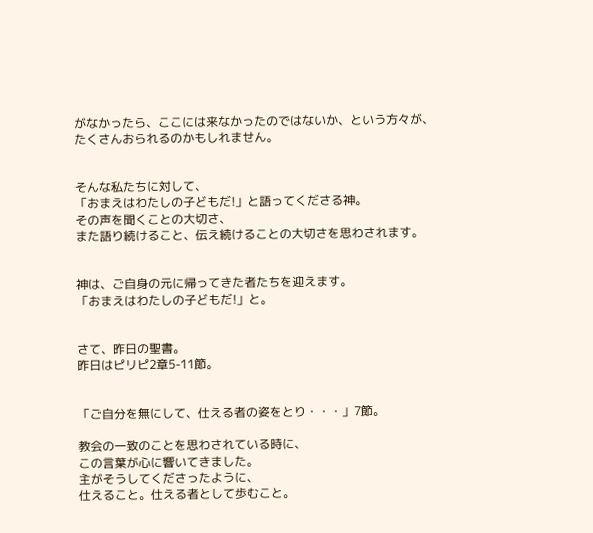がなかったら、ここには来なかったのではないか、という方々が、
たくさんおられるのかもしれません。


そんな私たちに対して、
「おまえはわたしの子どもだ!」と語ってくださる神。
その声を聞くことの大切さ、
また語り続けること、伝え続けることの大切さを思わされます。


神は、ご自身の元に帰ってきた者たちを迎えます。
「おまえはわたしの子どもだ!」と。


さて、昨日の聖書。
昨日はピリピ2章5-11節。


「ご自分を無にして、仕える者の姿をとり・・・」7節。

教会の一致のことを思わされている時に、
この言葉が心に響いてきました。
主がそうしてくださったように、
仕えること。仕える者として歩むこと。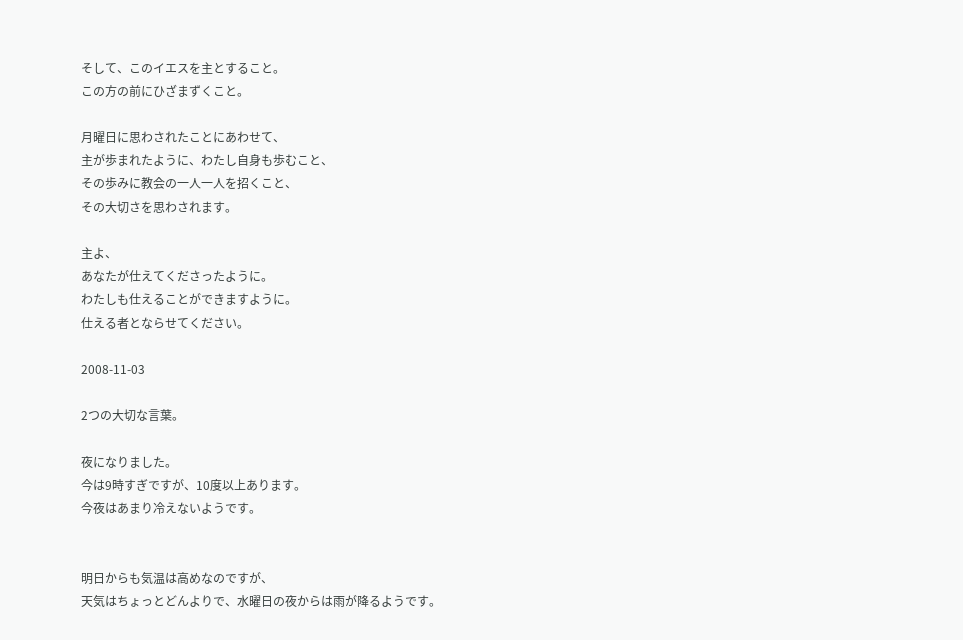そして、このイエスを主とすること。
この方の前にひざまずくこと。

月曜日に思わされたことにあわせて、
主が歩まれたように、わたし自身も歩むこと、
その歩みに教会の一人一人を招くこと、
その大切さを思わされます。

主よ、
あなたが仕えてくださったように。
わたしも仕えることができますように。
仕える者とならせてください。

2008-11-03

2つの大切な言葉。

夜になりました。
今は9時すぎですが、10度以上あります。
今夜はあまり冷えないようです。


明日からも気温は高めなのですが、
天気はちょっとどんよりで、水曜日の夜からは雨が降るようです。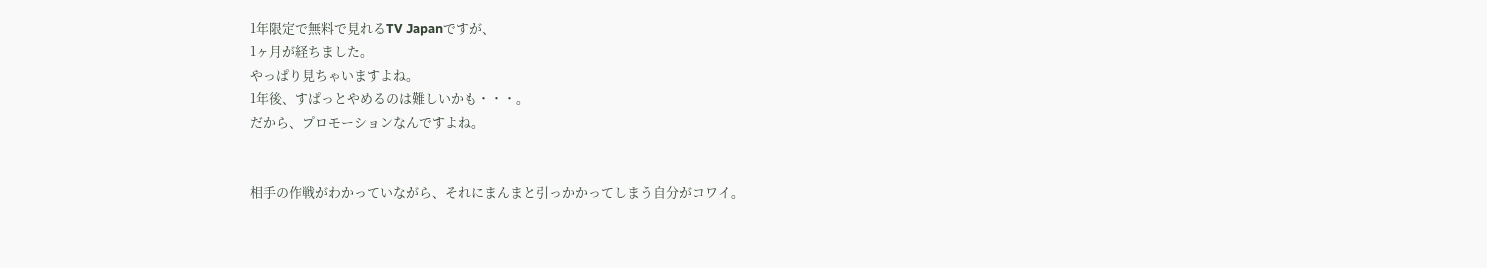1年限定で無料で見れるTV Japanですが、
1ヶ月が経ちました。
やっぱり見ちゃいますよね。
1年後、すぱっとやめるのは難しいかも・・・。
だから、プロモーションなんですよね。


相手の作戦がわかっていながら、それにまんまと引っかかってしまう自分がコワイ。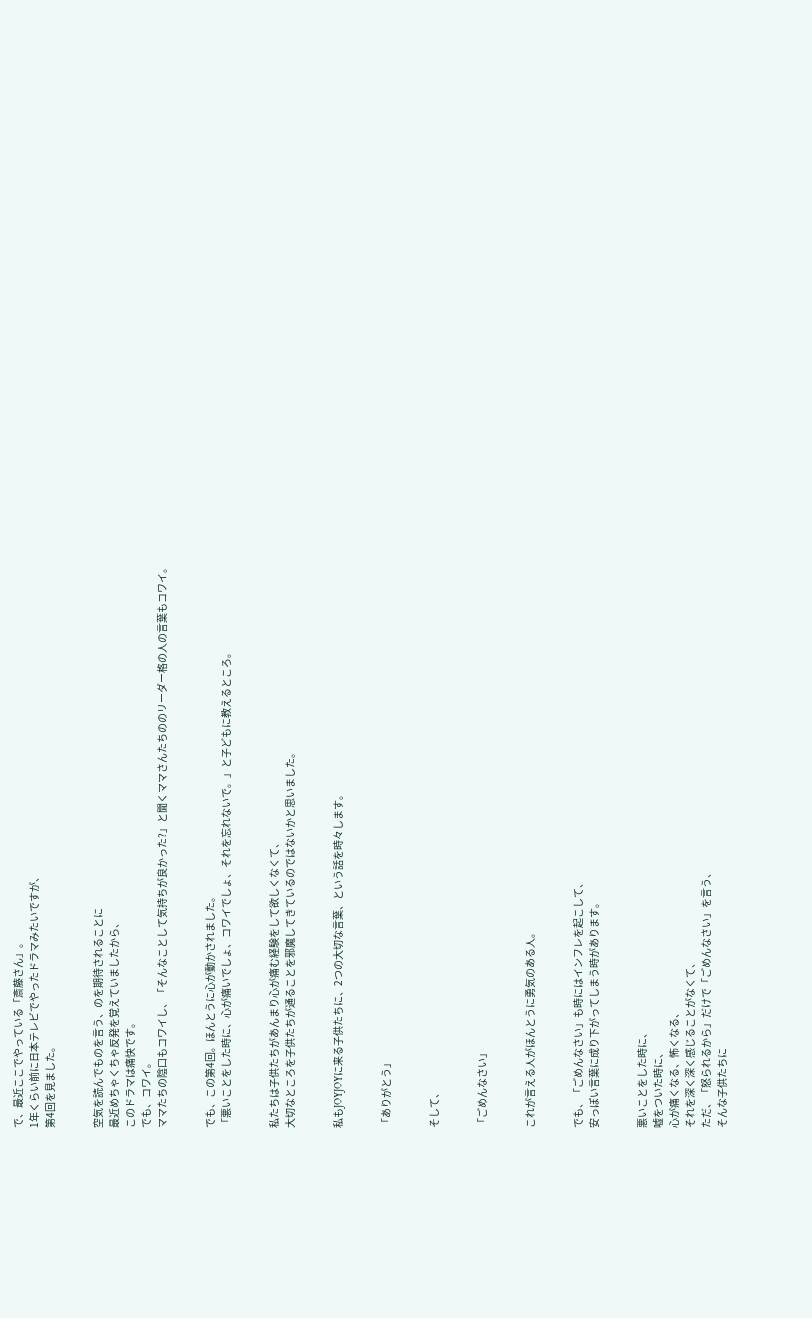で、最近ここでやっている「斎藤さん」。
1年くらい前に日本テレビでやったドラマみたいですが、
第4回を見ました。


空気を読んでものを言う、のを期待されることに
最近めちゃくちゃ反発を覚えていましたから、
このドラマは痛快です。
でも、コワイ。
ママたちの陰口もコワイし、「そんなことして気持ちが良かった?」と聞くママさんたちののリーダー格の人の言葉もコワイ。


でも、この第4回。ほんとうに心が動かされました。
「悪いことをした時に、心が痛いでしょ、コワイでしょ、それを忘れないで。」と子どもに教えるところ。


私たちは子供たちがあんまり心が痛む経験をして欲しくなくて、
大切なところを子供たちが通ることを邪魔してきているのではないかと思いました。


私もJOYJOYに来る子供たちに、2つの大切な言葉、という話を時々します。


「ありがとう」


そして、


「ごめんなさい」


これが言える人がほんとうに勇気のある人。


でも、「ごめんなさい」も時にはインフレを起こして、
安っぽい言葉に成り下がってしまう時があります。


悪いことをした時に、
嘘をついた時に、
心が痛くなる、怖くなる、
それを深く深く感じることがなくて、
ただ、「怒られるから」だけで「ごめんなさい」を言う、
そんな子供たちに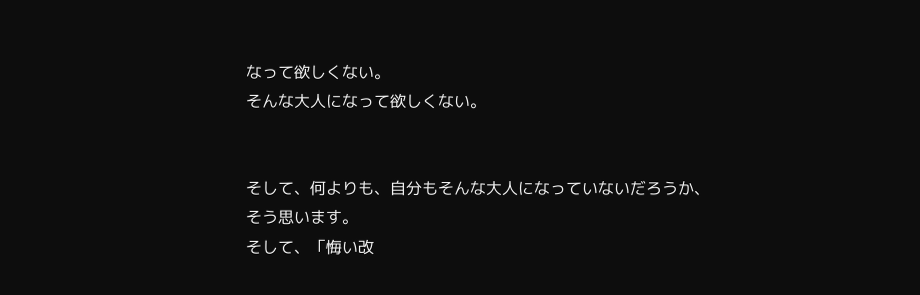なって欲しくない。
そんな大人になって欲しくない。


そして、何よりも、自分もそんな大人になっていないだろうか、
そう思います。
そして、「悔い改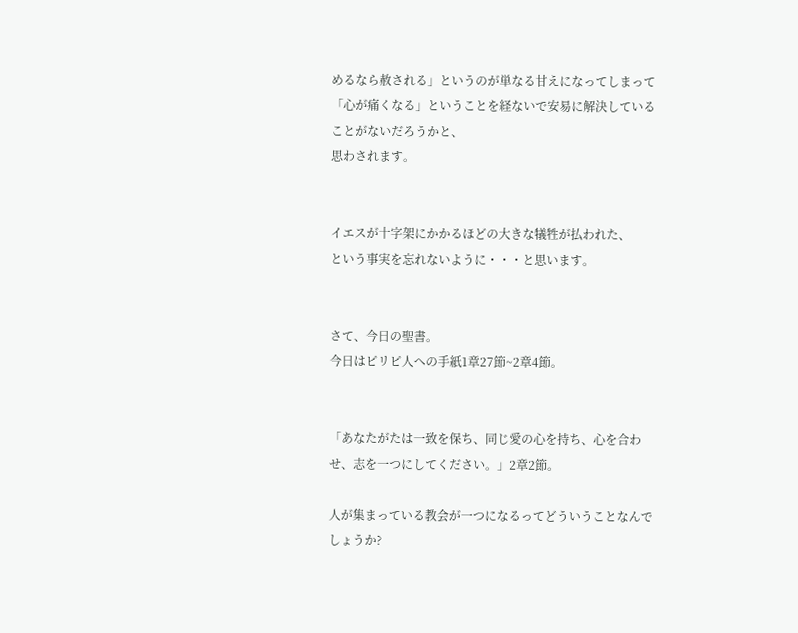めるなら赦される」というのが単なる甘えになってしまって
「心が痛くなる」ということを経ないで安易に解決していることがないだろうかと、
思わされます。


イエスが十字架にかかるほどの大きな犠牲が払われた、
という事実を忘れないように・・・と思います。


さて、今日の聖書。
今日はピリピ人への手紙1章27節~2章4節。


「あなたがたは一致を保ち、同じ愛の心を持ち、心を合わせ、志を一つにしてください。」2章2節。

人が集まっている教会が一つになるってどういうことなんでしょうか?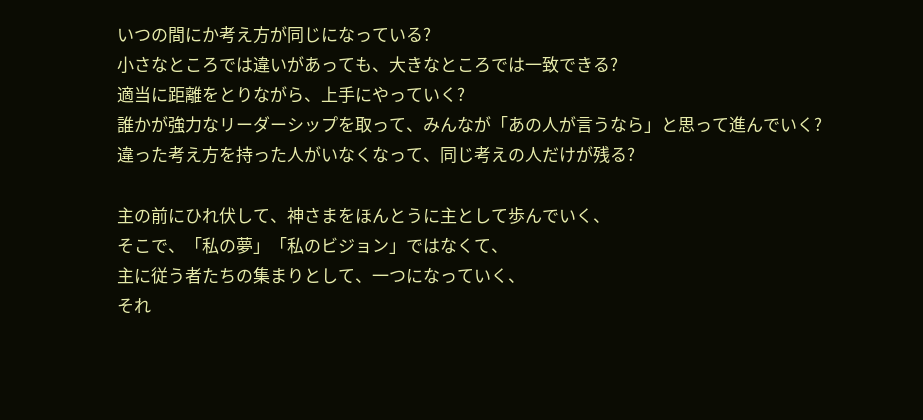いつの間にか考え方が同じになっている?
小さなところでは違いがあっても、大きなところでは一致できる?
適当に距離をとりながら、上手にやっていく?
誰かが強力なリーダーシップを取って、みんなが「あの人が言うなら」と思って進んでいく?
違った考え方を持った人がいなくなって、同じ考えの人だけが残る?

主の前にひれ伏して、神さまをほんとうに主として歩んでいく、
そこで、「私の夢」「私のビジョン」ではなくて、
主に従う者たちの集まりとして、一つになっていく、
それ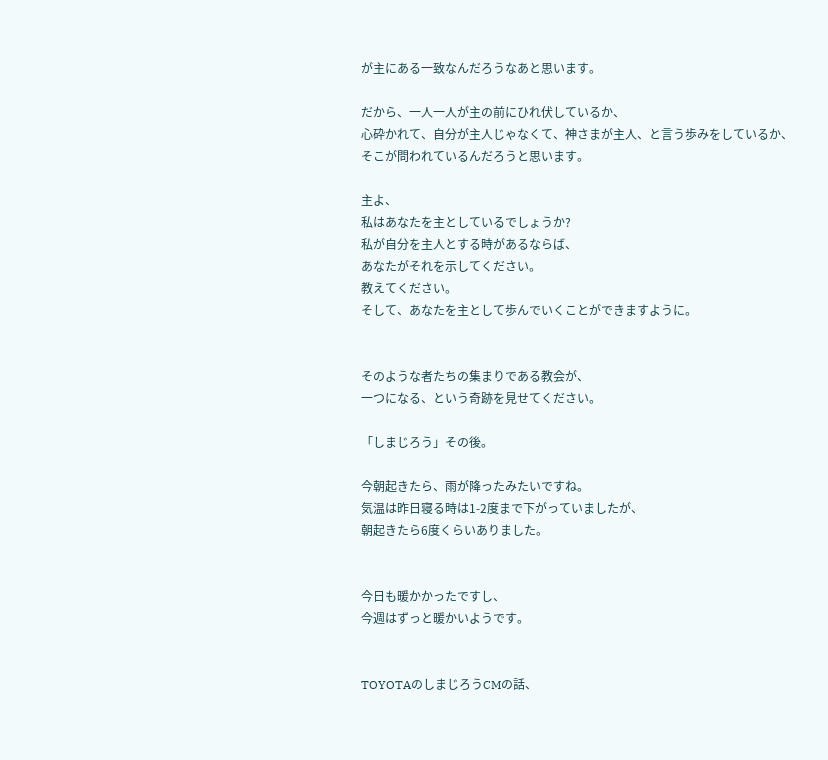が主にある一致なんだろうなあと思います。

だから、一人一人が主の前にひれ伏しているか、
心砕かれて、自分が主人じゃなくて、神さまが主人、と言う歩みをしているか、
そこが問われているんだろうと思います。

主よ、
私はあなたを主としているでしょうか?
私が自分を主人とする時があるならば、
あなたがそれを示してください。
教えてください。
そして、あなたを主として歩んでいくことができますように。


そのような者たちの集まりである教会が、
一つになる、という奇跡を見せてください。

「しまじろう」その後。

今朝起きたら、雨が降ったみたいですね。
気温は昨日寝る時は1-2度まで下がっていましたが、
朝起きたら6度くらいありました。


今日も暖かかったですし、
今週はずっと暖かいようです。


TOYOTAのしまじろうCMの話、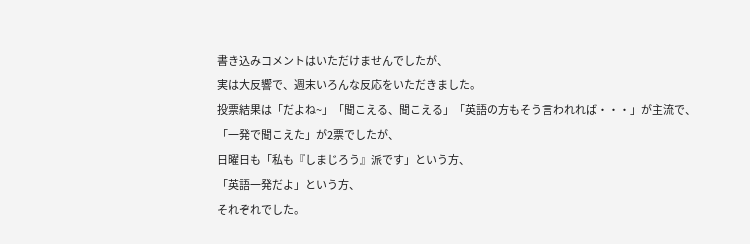書き込みコメントはいただけませんでしたが、
実は大反響で、週末いろんな反応をいただきました。
投票結果は「だよね~」「聞こえる、聞こえる」「英語の方もそう言われれば・・・」が主流で、
「一発で聞こえた」が2票でしたが、
日曜日も「私も『しまじろう』派です」という方、
「英語一発だよ」という方、
それぞれでした。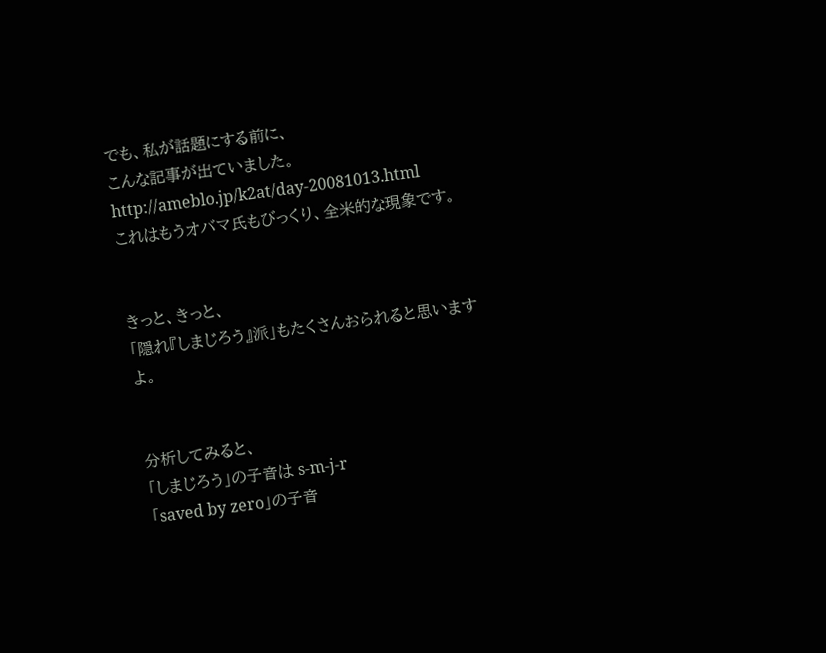でも、私が話題にする前に、
こんな記事が出ていました。
http://ameblo.jp/k2at/day-20081013.html
これはもうオバマ氏もびっくり、全米的な現象です。


きっと、きっと、
「隠れ『しまじろう』派」もたくさんおられると思いますよ。


分析してみると、
「しまじろう」の子音は s-m-j-r
「saved by zero」の子音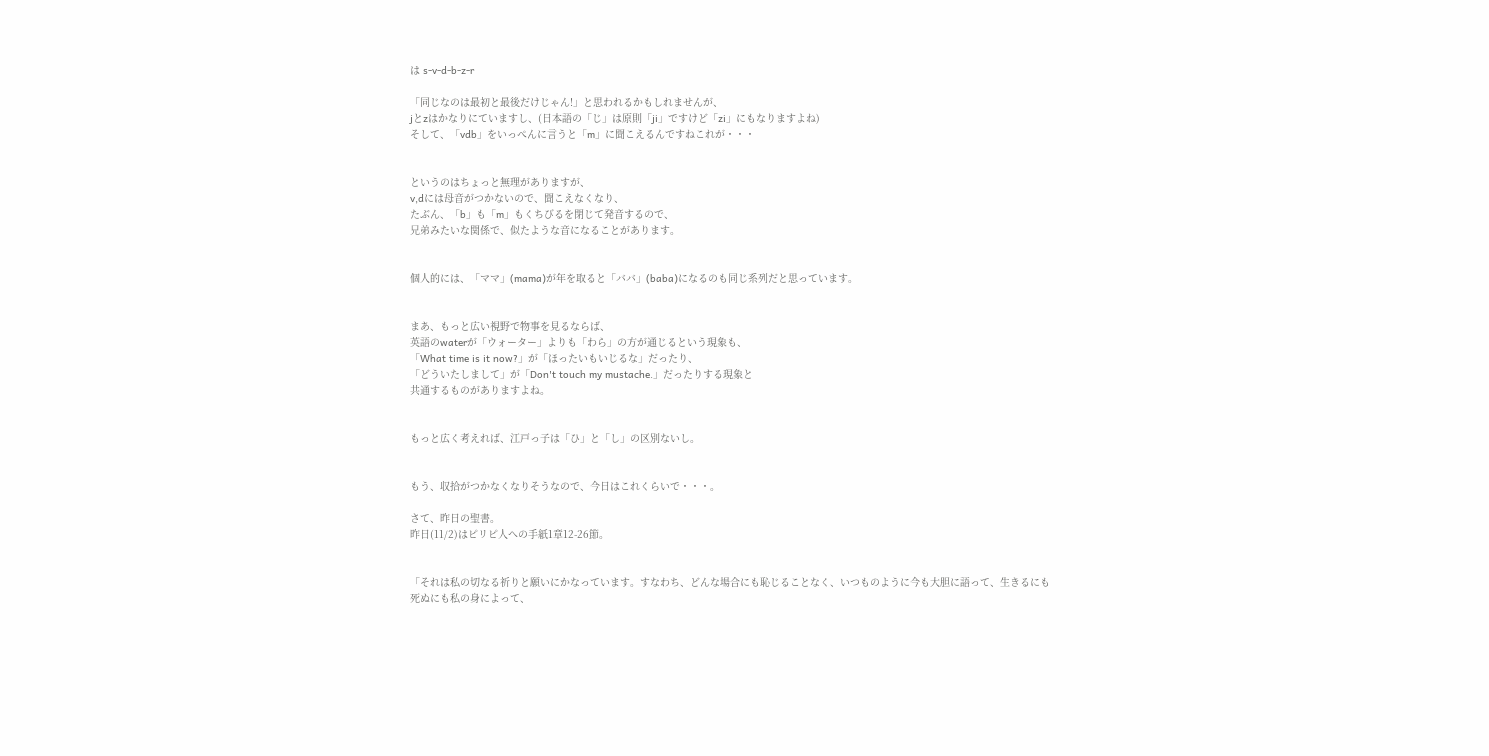は s-v-d-b-z-r

「同じなのは最初と最後だけじゃん!」と思われるかもしれませんが、
jとzはかなりにていますし、(日本語の「じ」は原則「ji」ですけど「zi」にもなりますよね)
そして、「vdb」をいっぺんに言うと「m」に聞こえるんですねこれが・・・


というのはちょっと無理がありますが、
v,dには母音がつかないので、聞こえなくなり、
たぶん、「b」も「m」もくちびるを閉じて発音するので、
兄弟みたいな関係で、似たような音になることがあります。


個人的には、「ママ」(mama)が年を取ると「ババ」(baba)になるのも同じ系列だと思っています。


まあ、もっと広い視野で物事を見るならば、
英語のwaterが「ウォーター」よりも「わら」の方が通じるという現象も、
「What time is it now?」が「ほったいもいじるな」だったり、
「どういたしまして」が「Don't touch my mustache.」だったりする現象と
共通するものがありますよね。


もっと広く考えれば、江戸っ子は「ひ」と「し」の区別ないし。


もう、収拾がつかなくなりそうなので、今日はこれくらいで・・・。

さて、昨日の聖書。
昨日(11/2)はピリピ人への手紙1章12-26節。


「それは私の切なる祈りと願いにかなっています。すなわち、どんな場合にも恥じることなく、いつものように今も大胆に語って、生きるにも死ぬにも私の身によって、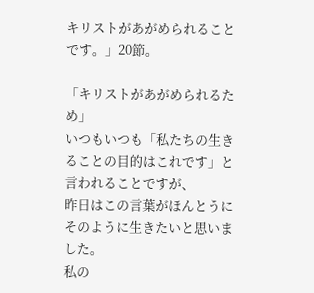キリストがあがめられることです。」20節。

「キリストがあがめられるため」
いつもいつも「私たちの生きることの目的はこれです」と言われることですが、
昨日はこの言葉がほんとうにそのように生きたいと思いました。
私の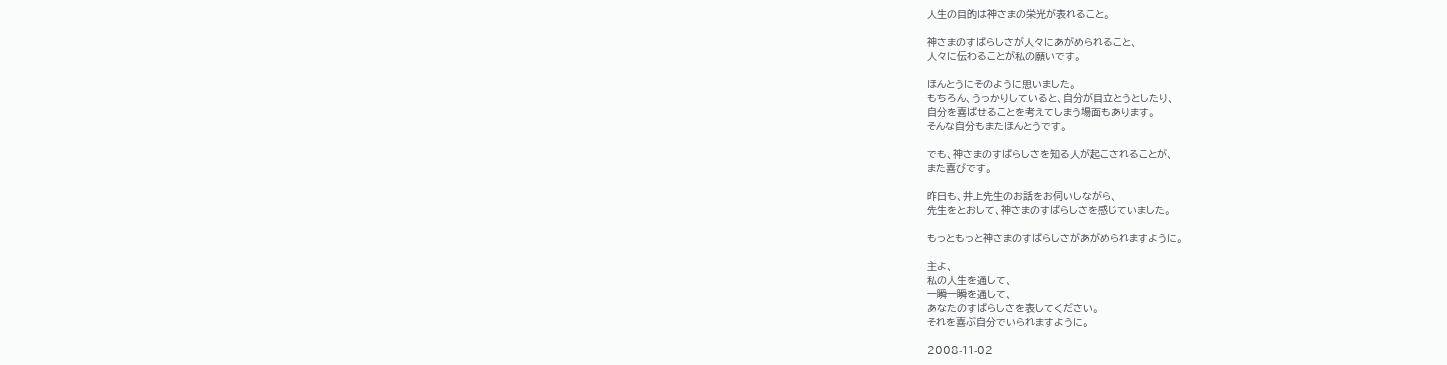人生の目的は神さまの栄光が表れること。

神さまのすばらしさが人々にあがめられること、
人々に伝わることが私の願いです。

ほんとうにそのように思いました。
もちろん、うっかりしていると、自分が目立とうとしたり、
自分を喜ばせることを考えてしまう場面もあります。
そんな自分もまたほんとうです。

でも、神さまのすばらしさを知る人が起こされることが、
また喜びです。

昨日も、井上先生のお話をお伺いしながら、
先生をとおして、神さまのすばらしさを感じていました。

もっともっと神さまのすばらしさがあがめられますように。

主よ、
私の人生を通して、
一瞬一瞬を通して、
あなたのすばらしさを表してください。
それを喜ぶ自分でいられますように。

2008-11-02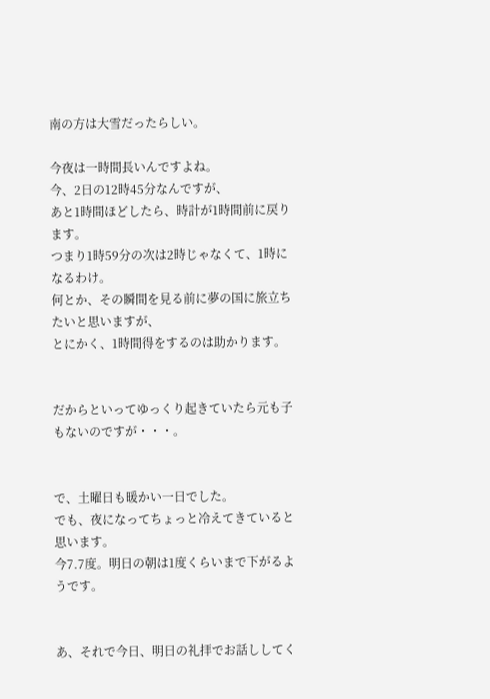南の方は大雪だったらしい。

今夜は一時間長いんですよね。
今、2日の12時45分なんですが、
あと1時間ほどしたら、時計が1時間前に戻ります。
つまり1時59分の次は2時じゃなくて、1時になるわけ。
何とか、その瞬間を見る前に夢の国に旅立ちたいと思いますが、
とにかく、1時間得をするのは助かります。


だからといってゆっくり起きていたら元も子もないのですが・・・。


で、土曜日も暖かい一日でした。
でも、夜になってちょっと冷えてきていると思います。
今7.7度。明日の朝は1度くらいまで下がるようです。


あ、それで今日、明日の礼拝でお話ししてく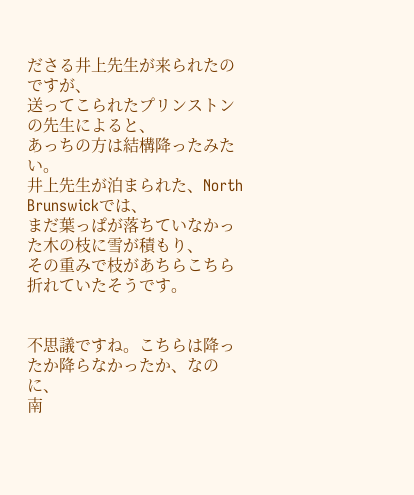ださる井上先生が来られたのですが、
送ってこられたプリンストンの先生によると、
あっちの方は結構降ったみたい。
井上先生が泊まられた、North Brunswickでは、
まだ葉っぱが落ちていなかった木の枝に雪が積もり、
その重みで枝があちらこちら折れていたそうです。


不思議ですね。こちらは降ったか降らなかったか、なのに、
南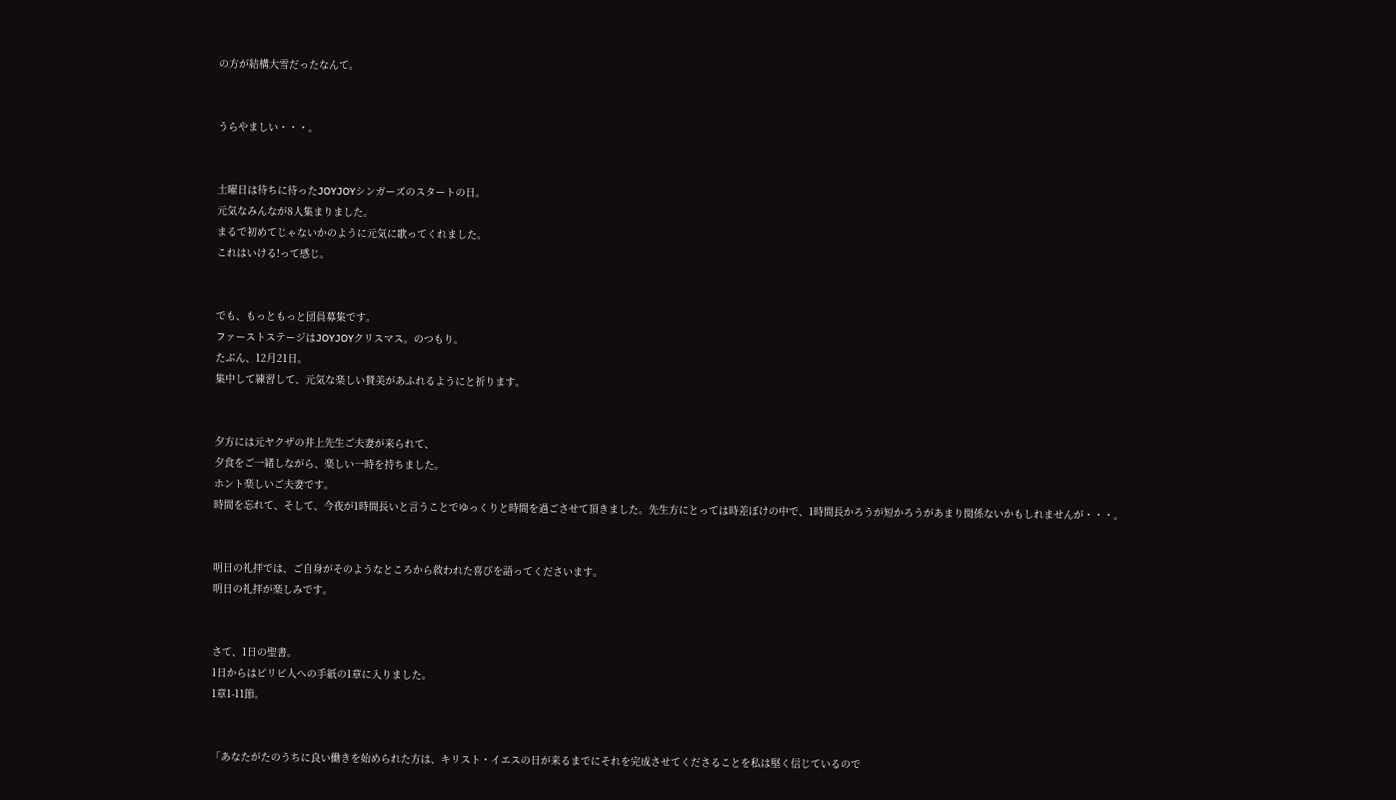の方が結構大雪だったなんて。


うらやましい・・・。


土曜日は待ちに待ったJOYJOYシンガーズのスタートの日。
元気なみんなが8人集まりました。
まるで初めてじゃないかのように元気に歌ってくれました。
これはいける!って感じ。


でも、もっともっと団員募集です。
ファーストステージはJOYJOYクリスマス。のつもり。
たぶん、12月21日。
集中して練習して、元気な楽しい賛美があふれるようにと祈ります。


夕方には元ヤクザの井上先生ご夫妻が来られて、
夕食をご一緒しながら、楽しい一時を持ちました。
ホント楽しいご夫妻です。
時間を忘れて、そして、今夜が1時間長いと言うことでゆっくりと時間を過ごさせて頂きました。先生方にとっては時差ぼけの中で、1時間長かろうが短かろうがあまり関係ないかもしれませんが・・・。


明日の礼拝では、ご自身がそのようなところから救われた喜びを語ってくださいます。
明日の礼拝が楽しみです。


さて、1日の聖書。
1日からはピリピ人への手紙の1章に入りました。
1章1-11節。


「あなたがたのうちに良い働きを始められた方は、キリスト・イエスの日が来るまでにそれを完成させてくださることを私は堅く信じているので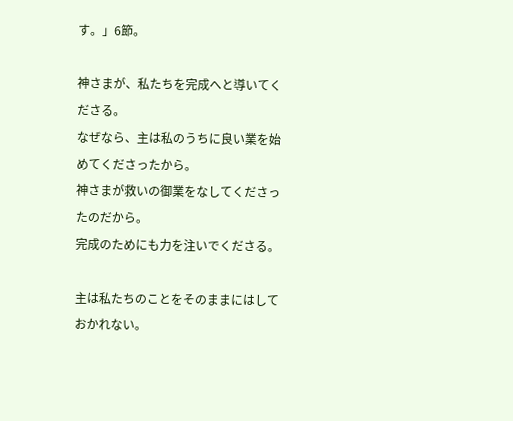す。」6節。

神さまが、私たちを完成へと導いてくださる。
なぜなら、主は私のうちに良い業を始めてくださったから。
神さまが救いの御業をなしてくださったのだから。
完成のためにも力を注いでくださる。

主は私たちのことをそのままにはしておかれない。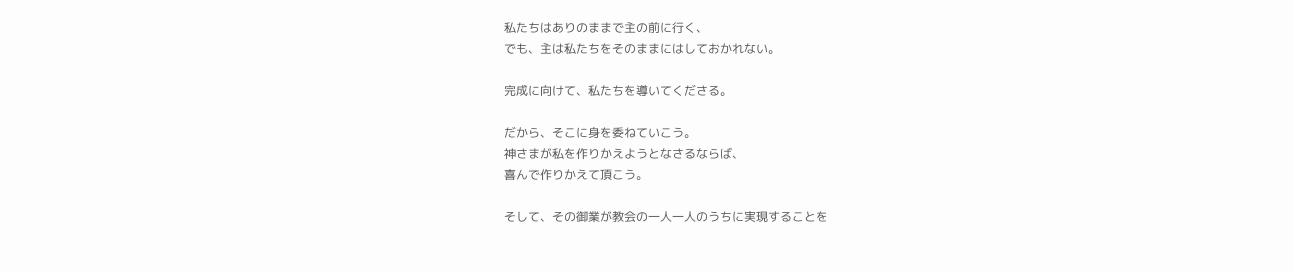私たちはありのままで主の前に行く、
でも、主は私たちをそのままにはしておかれない。

完成に向けて、私たちを導いてくださる。

だから、そこに身を委ねていこう。
神さまが私を作りかえようとなさるならば、
喜んで作りかえて頂こう。

そして、その御業が教会の一人一人のうちに実現することを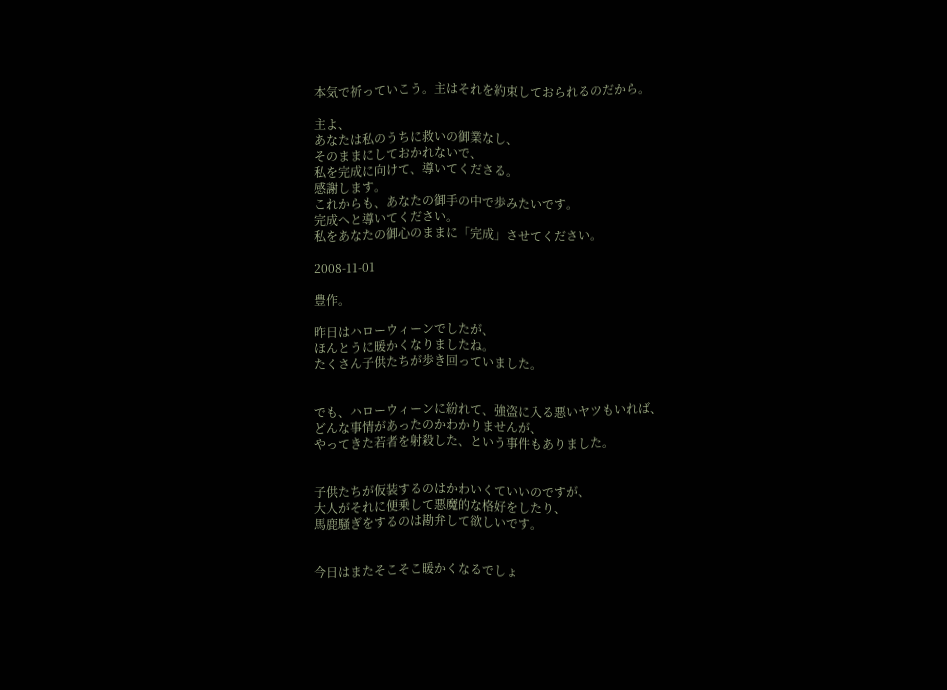本気で祈っていこう。主はそれを約束しておられるのだから。

主よ、
あなたは私のうちに救いの御業なし、
そのままにしておかれないで、
私を完成に向けて、導いてくださる。
感謝します。
これからも、あなたの御手の中で歩みたいです。
完成へと導いてください。
私をあなたの御心のままに「完成」させてください。

2008-11-01

豊作。

昨日はハローウィーンでしたが、
ほんとうに暖かくなりましたね。
たくさん子供たちが歩き回っていました。


でも、ハローウィーンに紛れて、強盗に入る悪いヤツもいれば、
どんな事情があったのかわかりませんが、
やってきた若者を射殺した、という事件もありました。


子供たちが仮装するのはかわいくていいのですが、
大人がそれに便乗して悪魔的な格好をしたり、
馬鹿騒ぎをするのは勘弁して欲しいです。


今日はまたそこそこ暖かくなるでしょ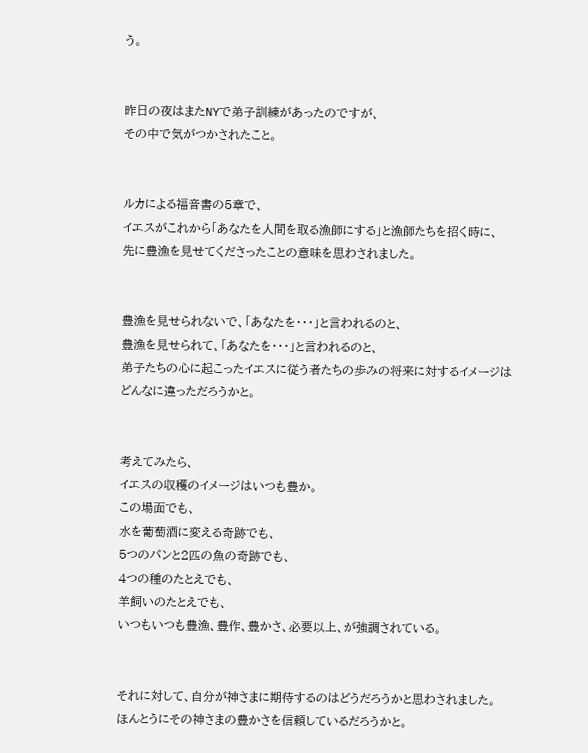う。


昨日の夜はまたNYで弟子訓練があったのですが、
その中で気がつかされたこと。


ルカによる福音書の5章で、
イエスがこれから「あなたを人間を取る漁師にする」と漁師たちを招く時に、
先に豊漁を見せてくださったことの意味を思わされました。


豊漁を見せられないで、「あなたを・・・」と言われるのと、
豊漁を見せられて、「あなたを・・・」と言われるのと、
弟子たちの心に起こったイエスに従う者たちの歩みの将来に対するイメージは
どんなに違っただろうかと。


考えてみたら、
イエスの収穫のイメージはいつも豊か。
この場面でも、
水を葡萄酒に変える奇跡でも、
5つのパンと2匹の魚の奇跡でも、
4つの種のたとえでも、
羊飼いのたとえでも、
いつもいつも豊漁、豊作、豊かさ、必要以上、が強調されている。


それに対して、自分が神さまに期待するのはどうだろうかと思わされました。
ほんとうにその神さまの豊かさを信頼しているだろうかと。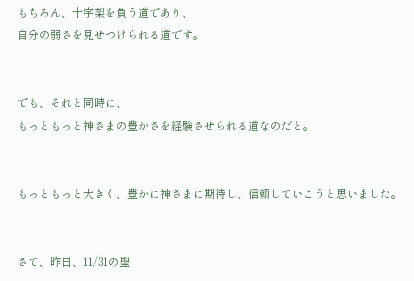もちろん、十字架を負う道であり、
自分の弱さを見せつけられる道です。


でも、それと同時に、
もっともっと神さまの豊かさを経験させられる道なのだと。


もっともっと大きく、豊かに神さまに期待し、信頼していこうと思いました。


さて、昨日、11/31の聖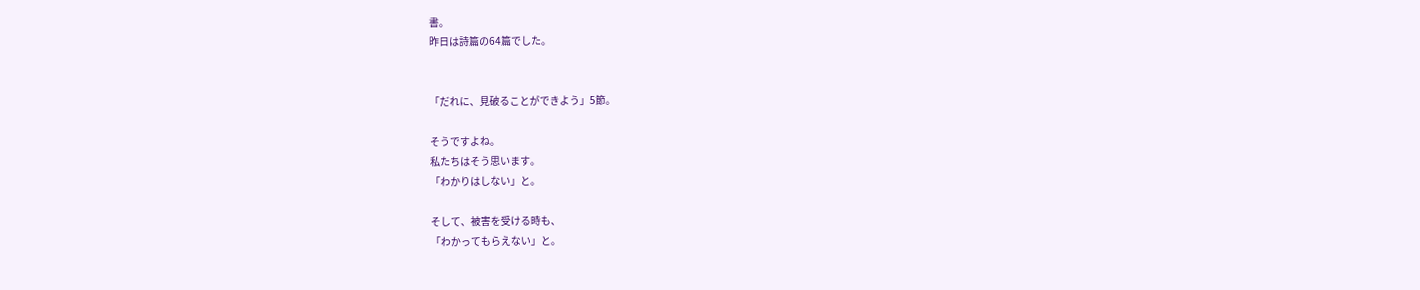書。
昨日は詩篇の64篇でした。


「だれに、見破ることができよう」5節。

そうですよね。
私たちはそう思います。
「わかりはしない」と。

そして、被害を受ける時も、
「わかってもらえない」と。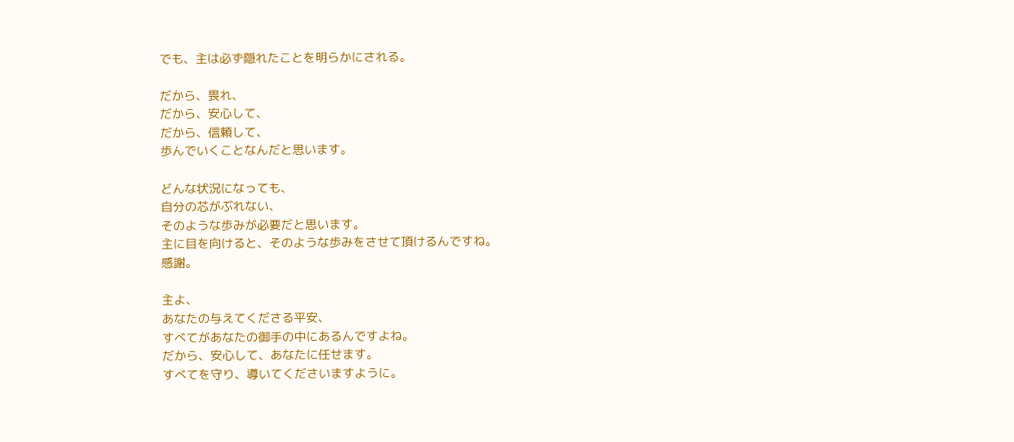でも、主は必ず隠れたことを明らかにされる。

だから、畏れ、
だから、安心して、
だから、信頼して、
歩んでいくことなんだと思います。

どんな状況になっても、
自分の芯がぶれない、
そのような歩みが必要だと思います。
主に目を向けると、そのような歩みをさせて頂けるんですね。
感謝。

主よ、
あなたの与えてくださる平安、
すべてがあなたの御手の中にあるんですよね。
だから、安心して、あなたに任せます。
すべてを守り、導いてくださいますように。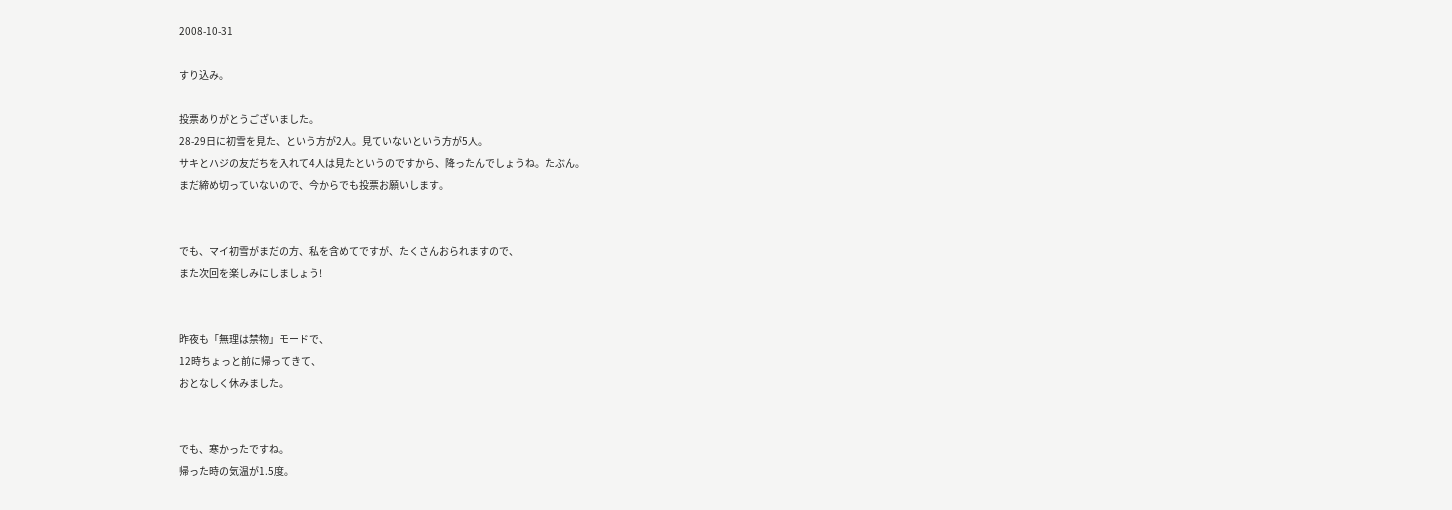2008-10-31

すり込み。

投票ありがとうございました。
28-29日に初雪を見た、という方が2人。見ていないという方が5人。
サキとハジの友だちを入れて4人は見たというのですから、降ったんでしょうね。たぶん。
まだ締め切っていないので、今からでも投票お願いします。


でも、マイ初雪がまだの方、私を含めてですが、たくさんおられますので、
また次回を楽しみにしましょう!


昨夜も「無理は禁物」モードで、
12時ちょっと前に帰ってきて、
おとなしく休みました。


でも、寒かったですね。
帰った時の気温が1.5度。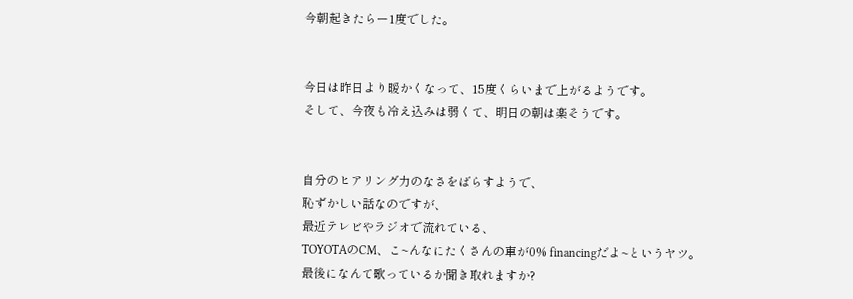今朝起きたらー1度でした。


今日は昨日より暖かくなって、15度くらいまで上がるようです。
そして、今夜も冷え込みは弱くて、明日の朝は楽そうです。


自分のヒアリング力のなさをばらすようで、
恥ずかしい話なのですが、
最近テレビやラジオで流れている、
TOYOTAのCM、こ~んなにたくさんの車が0% financingだよ~というヤツ。
最後になんて歌っているか聞き取れますか?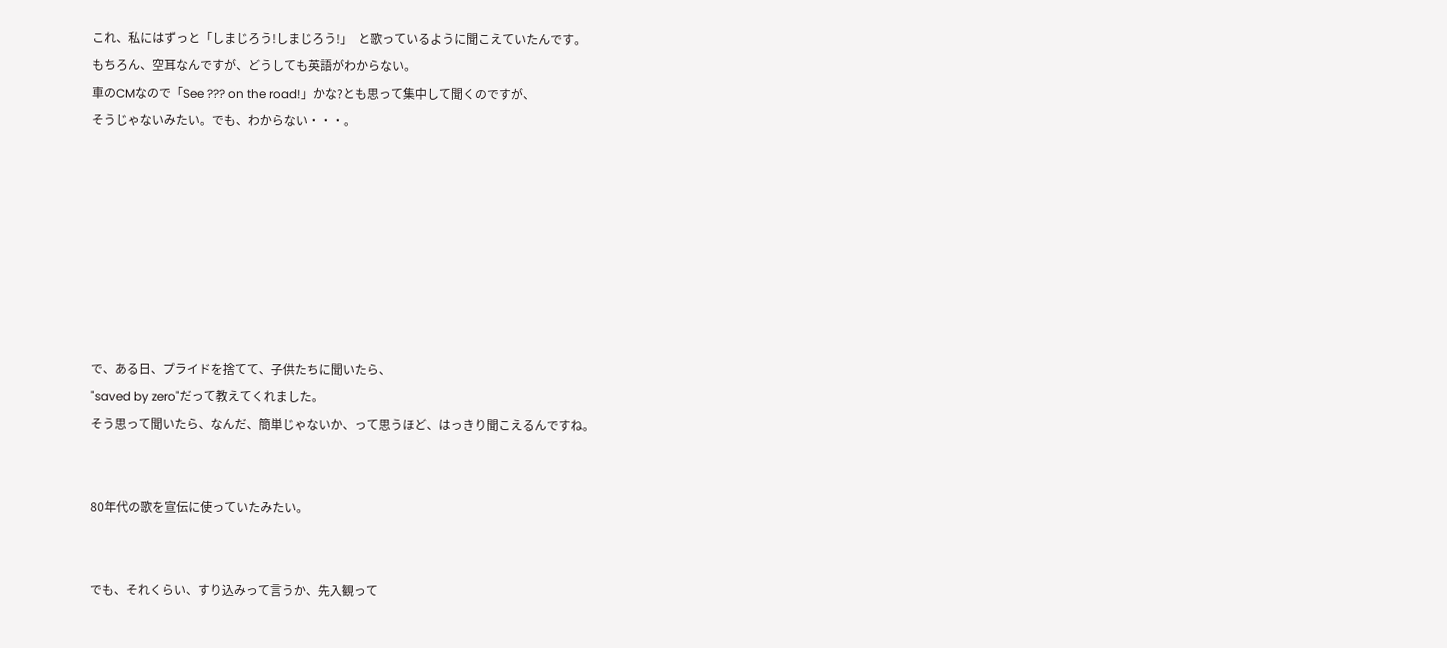これ、私にはずっと「しまじろう!しまじろう!」  と歌っているように聞こえていたんです。
もちろん、空耳なんですが、どうしても英語がわからない。
車のCMなので「See ??? on the road!」かな?とも思って集中して聞くのですが、
そうじゃないみたい。でも、わからない・・・。








で、ある日、プライドを捨てて、子供たちに聞いたら、
"saved by zero"だって教えてくれました。
そう思って聞いたら、なんだ、簡単じゃないか、って思うほど、はっきり聞こえるんですね。


80年代の歌を宣伝に使っていたみたい。


でも、それくらい、すり込みって言うか、先入観って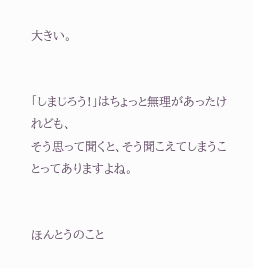大きい。


「しまじろう!」はちょっと無理があったけれども、
そう思って聞くと、そう聞こえてしまうことってありますよね。


ほんとうのこと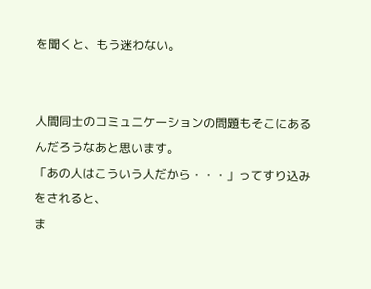を聞くと、もう迷わない。


人間同士のコミュニケーションの問題もそこにあるんだろうなあと思います。
「あの人はこういう人だから・・・」ってすり込みをされると、
ま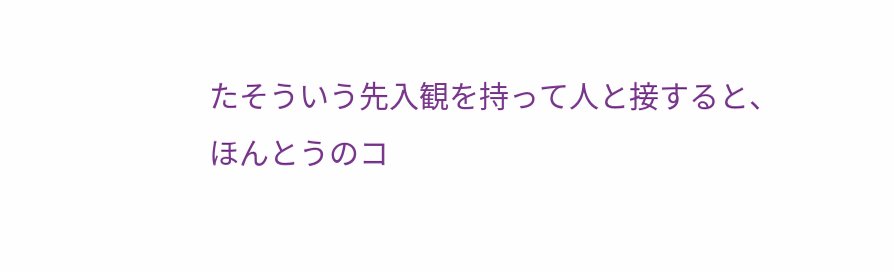たそういう先入観を持って人と接すると、
ほんとうのコ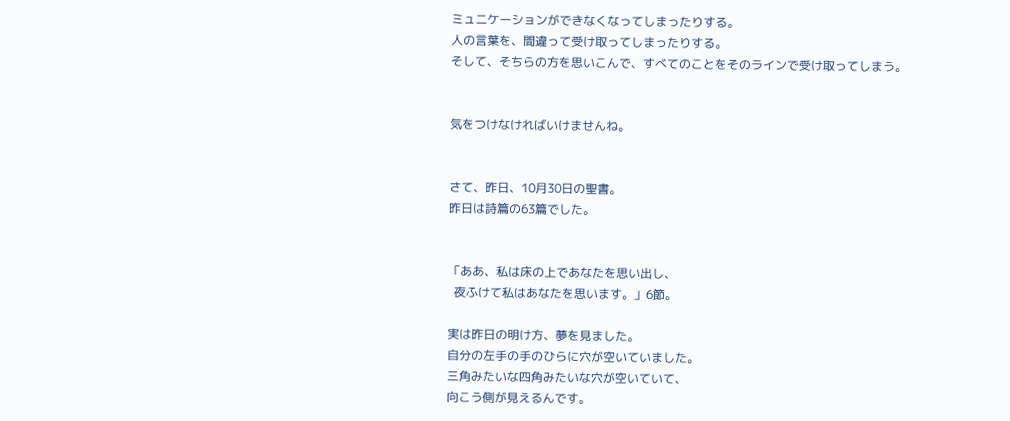ミュニケーションができなくなってしまったりする。
人の言葉を、間違って受け取ってしまったりする。
そして、そちらの方を思いこんで、すべてのことをそのラインで受け取ってしまう。


気をつけなければいけませんね。


さて、昨日、10月30日の聖書。
昨日は詩篇の63篇でした。


「ああ、私は床の上であなたを思い出し、
  夜ふけて私はあなたを思います。」6節。

実は昨日の明け方、夢を見ました。
自分の左手の手のひらに穴が空いていました。
三角みたいな四角みたいな穴が空いていて、
向こう側が見えるんです。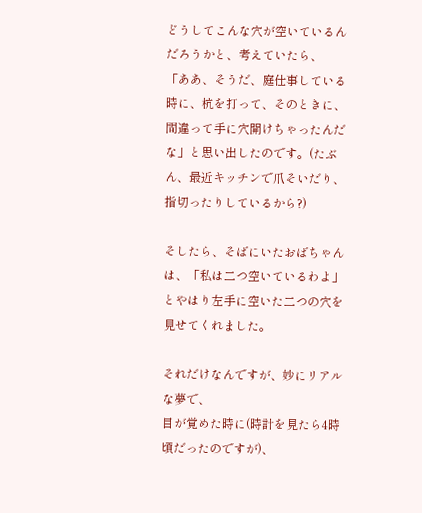どうしてこんな穴が空いているんだろうかと、考えていたら、
「ああ、そうだ、庭仕事している時に、杭を打って、そのときに、間違って手に穴開けちゃったんだな」と思い出したのです。(たぶん、最近キッチンで爪そいだり、指切ったりしているから?)

そしたら、そばにいたおばちゃんは、「私は二つ空いているわよ」とやはり左手に空いた二つの穴を見せてくれました。

それだけなんですが、妙にリアルな夢で、
目が覚めた時に(時計を見たら4時頃だったのですが)、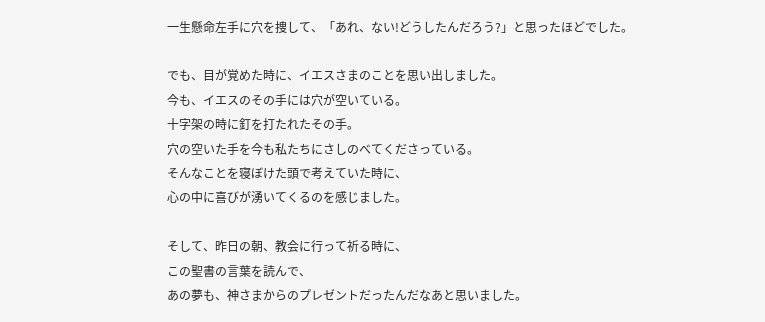一生懸命左手に穴を捜して、「あれ、ない!どうしたんだろう?」と思ったほどでした。

でも、目が覚めた時に、イエスさまのことを思い出しました。
今も、イエスのその手には穴が空いている。
十字架の時に釘を打たれたその手。
穴の空いた手を今も私たちにさしのべてくださっている。
そんなことを寝ぼけた頭で考えていた時に、
心の中に喜びが湧いてくるのを感じました。

そして、昨日の朝、教会に行って祈る時に、
この聖書の言葉を読んで、
あの夢も、神さまからのプレゼントだったんだなあと思いました。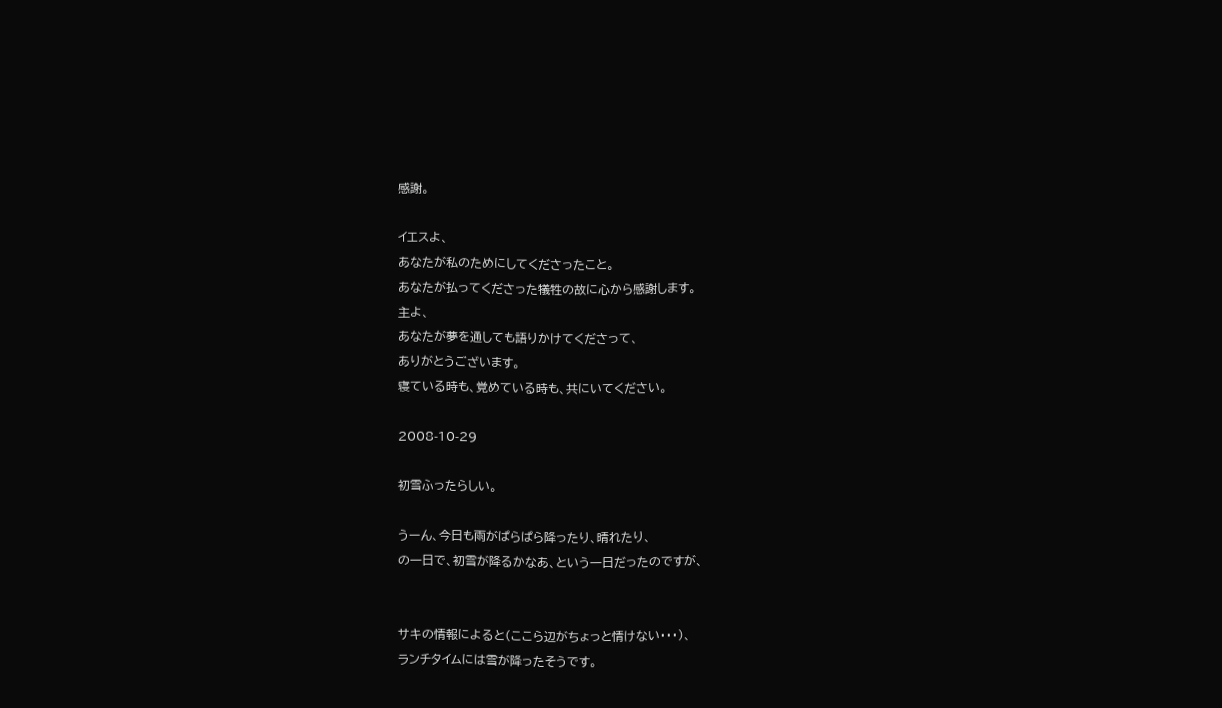感謝。

イエスよ、
あなたが私のためにしてくださったこと。
あなたが払ってくださった犠牲の故に心から感謝します。
主よ、
あなたが夢を通しても語りかけてくださって、
ありがとうございます。
寝ている時も、覚めている時も、共にいてください。

2008-10-29

初雪ふったらしい。

うーん、今日も雨がぱらぱら降ったり、晴れたり、
の一日で、初雪が降るかなあ、という一日だったのですが、


サキの情報によると(ここら辺がちょっと情けない・・・)、
ランチタイムには雪が降ったそうです。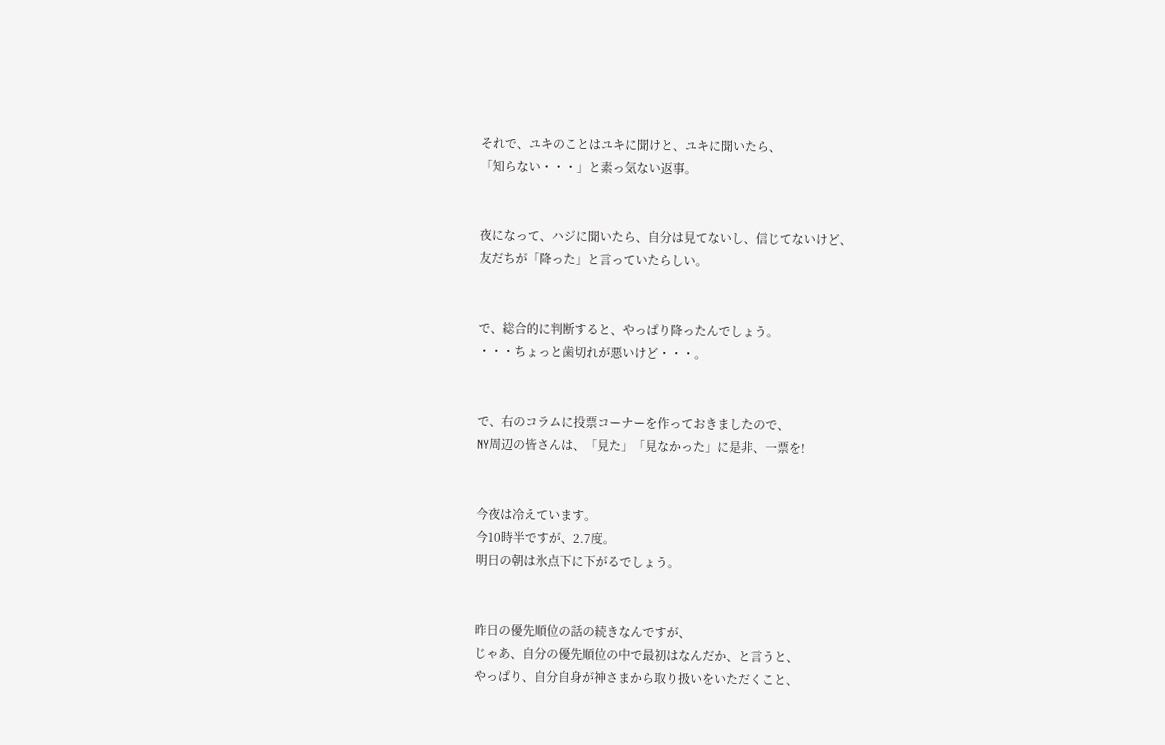それで、ユキのことはユキに聞けと、ユキに聞いたら、
「知らない・・・」と素っ気ない返事。


夜になって、ハジに聞いたら、自分は見てないし、信じてないけど、
友だちが「降った」と言っていたらしい。


で、総合的に判断すると、やっぱり降ったんでしょう。
・・・ちょっと歯切れが悪いけど・・・。


で、右のコラムに投票コーナーを作っておきましたので、
NY周辺の皆さんは、「見た」「見なかった」に是非、一票を!


今夜は冷えています。
今10時半ですが、2.7度。
明日の朝は氷点下に下がるでしょう。


昨日の優先順位の話の続きなんですが、
じゃあ、自分の優先順位の中で最初はなんだか、と言うと、
やっぱり、自分自身が神さまから取り扱いをいただくこと、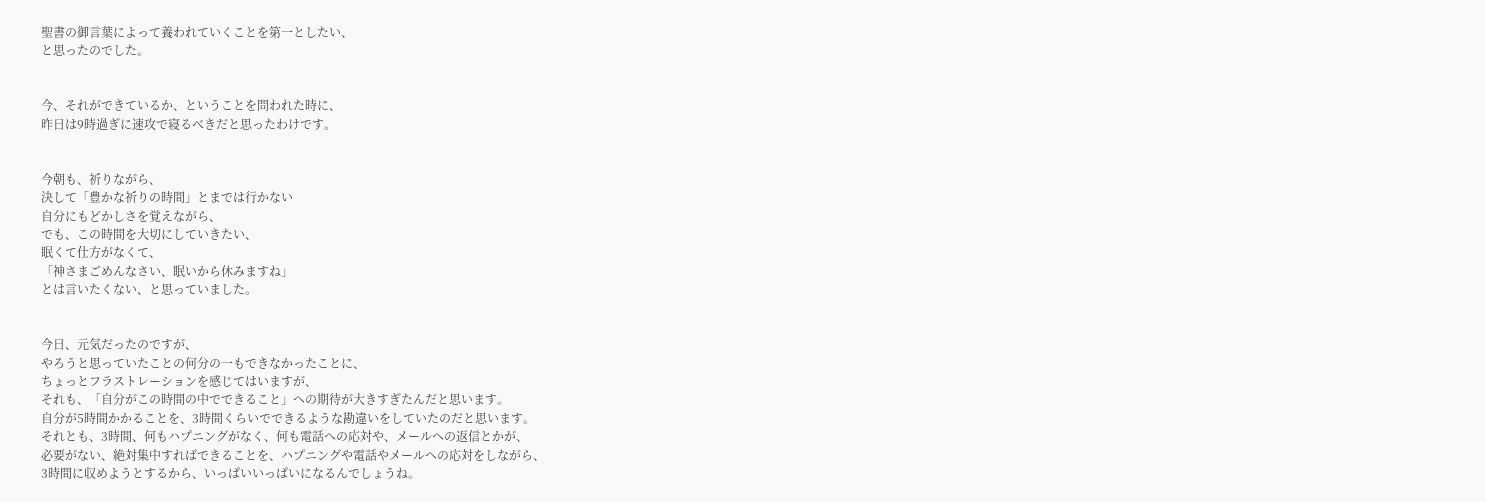聖書の御言葉によって養われていくことを第一としたい、
と思ったのでした。


今、それができているか、ということを問われた時に、
昨日は9時過ぎに速攻で寝るべきだと思ったわけです。


今朝も、祈りながら、
決して「豊かな祈りの時間」とまでは行かない
自分にもどかしさを覚えながら、
でも、この時間を大切にしていきたい、
眠くて仕方がなくて、
「神さまごめんなさい、眠いから休みますね」
とは言いたくない、と思っていました。


今日、元気だったのですが、
やろうと思っていたことの何分の一もできなかったことに、
ちょっとフラストレーションを感じてはいますが、
それも、「自分がこの時間の中でできること」への期待が大きすぎたんだと思います。
自分が5時間かかることを、3時間くらいでできるような勘違いをしていたのだと思います。
それとも、3時間、何もハプニングがなく、何も電話への応対や、メールへの返信とかが、
必要がない、絶対集中すればできることを、ハプニングや電話やメールへの応対をしながら、
3時間に収めようとするから、いっぱいいっぱいになるんでしょうね。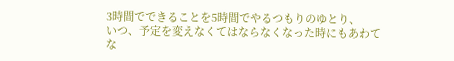3時間でできることを5時間でやるつもりのゆとり、
いつ、予定を変えなくてはならなくなった時にもあわてな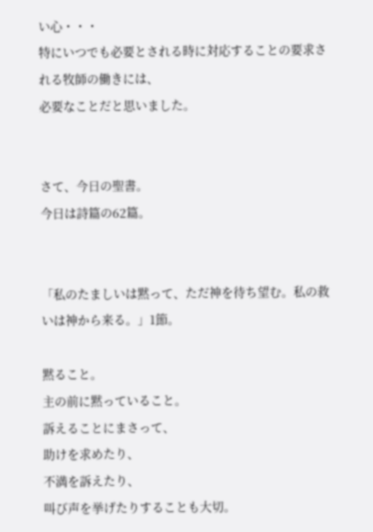い心・・・
特にいつでも必要とされる時に対応することの要求される牧師の働きには、
必要なことだと思いました。


さて、今日の聖書。
今日は詩篇の62篇。


「私のたましいは黙って、ただ神を待ち望む。私の救いは神から来る。」1節。

黙ること。
主の前に黙っていること。
訴えることにまさって、
助けを求めたり、
不満を訴えたり、
叫び声を挙げたりすることも大切。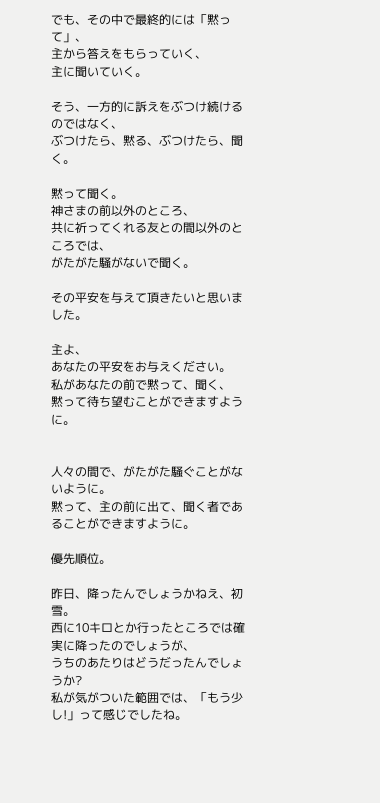でも、その中で最終的には「黙って」、
主から答えをもらっていく、
主に聞いていく。

そう、一方的に訴えをぶつけ続けるのではなく、
ぶつけたら、黙る、ぶつけたら、聞く。

黙って聞く。
神さまの前以外のところ、
共に祈ってくれる友との間以外のところでは、
がたがた騒がないで聞く。

その平安を与えて頂きたいと思いました。

主よ、
あなたの平安をお与えください。
私があなたの前で黙って、聞く、
黙って待ち望むことができますように。


人々の間で、がたがた騒ぐことがないように。
黙って、主の前に出て、聞く者であることができますように。

優先順位。

昨日、降ったんでしょうかねえ、初雪。
西に10キロとか行ったところでは確実に降ったのでしょうが、
うちのあたりはどうだったんでしょうか?
私が気がついた範囲では、「もう少し!」って感じでしたね。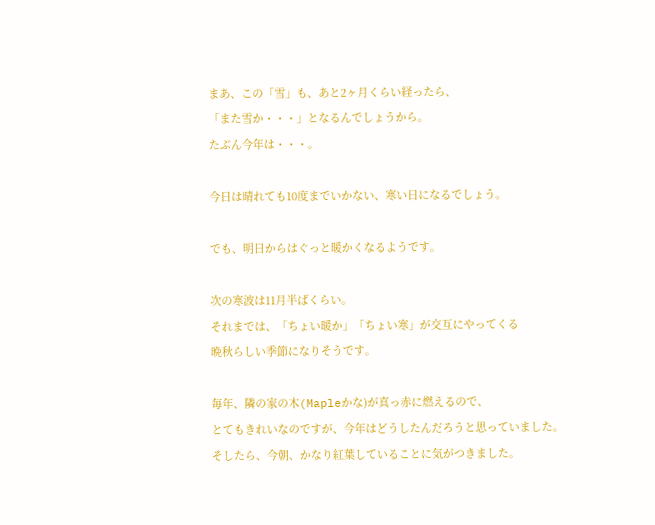まあ、この「雪」も、あと2ヶ月くらい経ったら、
「また雪か・・・」となるんでしょうから。
たぶん今年は・・・。

今日は晴れても10度までいかない、寒い日になるでしょう。

でも、明日からはぐっと暖かくなるようです。

次の寒波は11月半ばくらい。
それまでは、「ちょい暖か」「ちょい寒」が交互にやってくる
晩秋らしい季節になりそうです。

毎年、隣の家の木(Mapleかな)が真っ赤に燃えるので、
とてもきれいなのですが、今年はどうしたんだろうと思っていました。
そしたら、今朝、かなり紅葉していることに気がつきました。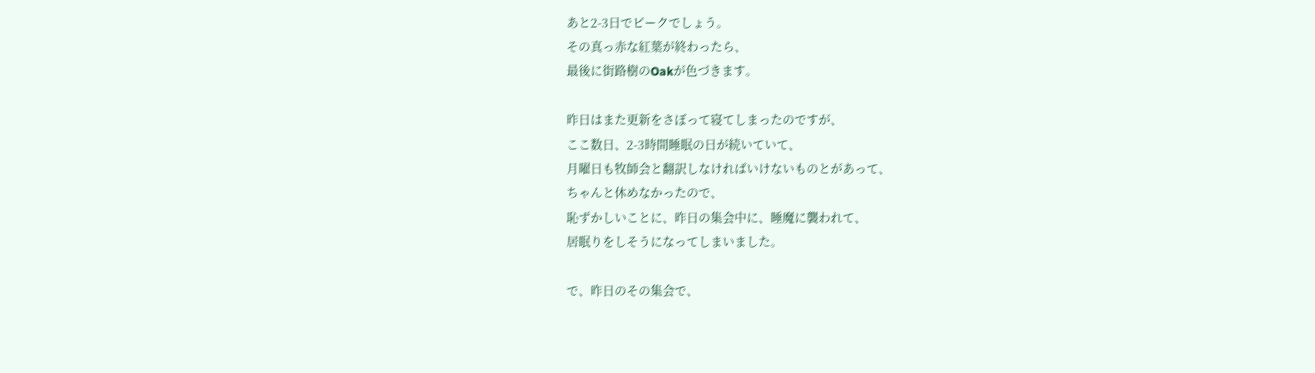あと2-3日でピークでしょう。
その真っ赤な紅葉が終わったら、
最後に街路樹のOakが色づきます。

昨日はまた更新をさぼって寝てしまったのですが、
ここ数日、2-3時間睡眠の日が続いていて、
月曜日も牧師会と翻訳しなければいけないものとがあって、
ちゃんと休めなかったので、
恥ずかしいことに、昨日の集会中に、睡魔に襲われて、
居眠りをしそうになってしまいました。

で、昨日のその集会で、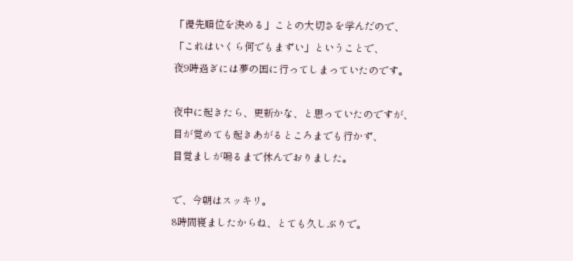「優先順位を決める」ことの大切さを学んだので、
「これはいくら何でもまずい」ということで、
夜9時過ぎには夢の国に行ってしまっていたのです。

夜中に起きたら、更新かな、と思っていたのですが、
目が覚めても起きあがるところまでも行かず、
目覚ましが鳴るまで休んでおりました。

で、今朝はスッキリ。
8時間寝ましたからね、とても久しぶりで。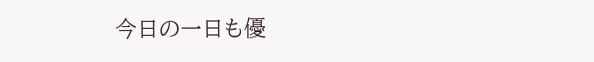今日の一日も優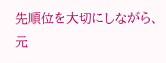先順位を大切にしながら、
元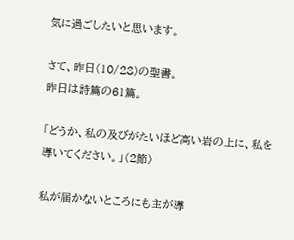気に過ごしたいと思います。

さて、昨日(10/28)の聖書。
昨日は詩篇の61篇。

「どうか、私の及びがたいほど高い岩の上に、私を導いてください。」(2節)

私が届かないところにも主が導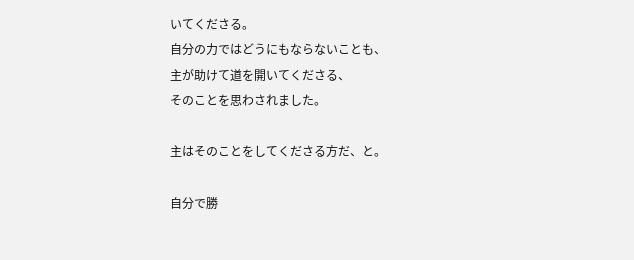いてくださる。
自分の力ではどうにもならないことも、
主が助けて道を開いてくださる、
そのことを思わされました。

主はそのことをしてくださる方だ、と。

自分で勝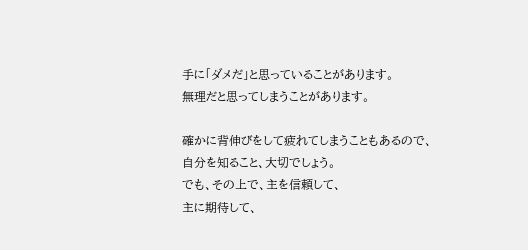手に「ダメだ」と思っていることがあります。
無理だと思ってしまうことがあります。

確かに背伸びをして疲れてしまうこともあるので、
自分を知ること、大切でしょう。
でも、その上で、主を信頼して、
主に期待して、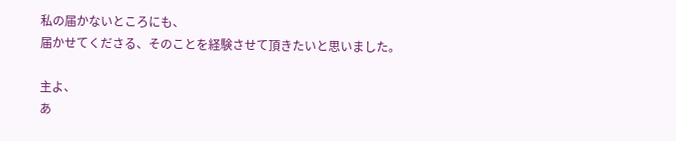私の届かないところにも、
届かせてくださる、そのことを経験させて頂きたいと思いました。

主よ、
あ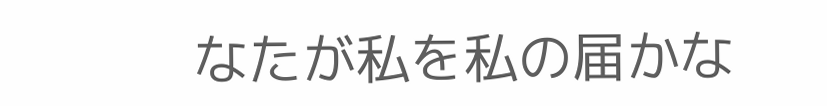なたが私を私の届かな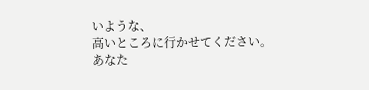いような、
高いところに行かせてください。
あなた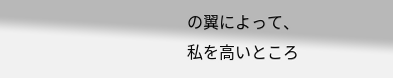の翼によって、
私を高いところ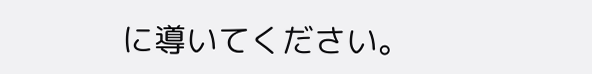に導いてください。